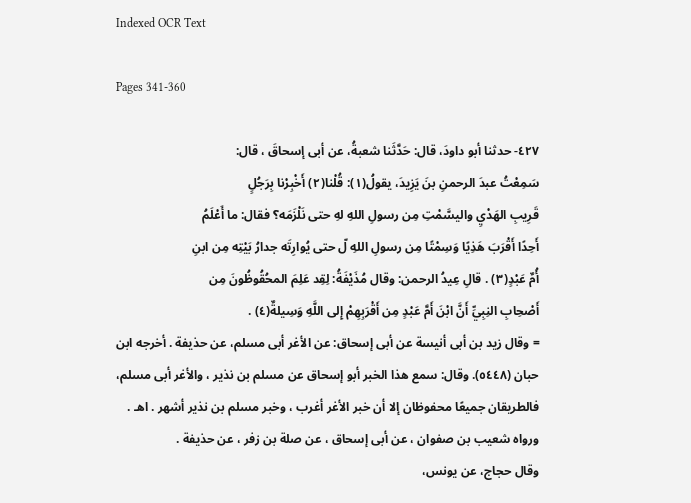Indexed OCR Text

Pages 341-360

٤٢٧- حدثنا أبو داودَ، قال: حَدَّثَنا شعبةُ، عن أبى إسحاقَ ، قال:
سَمِعْتُ عبدَ الرحمنِ بنَ يَزِيدَ، يقولُ(١): قُلْنا(٢) أَخْبِرْنا بِرَجُلٍ
قَرِيبِ الهَدْيِ واليسَّمْتِ مِن رسولِ اللهِ لهِ حتى نَلْزَمَه؟ فقال: ما أَعْلَمُ
أَحِدًا أَقْرَبَ هَذِيًا وَسِمْتًا مِن رسولِ اللهِ لّ حتى يُوارِتَه جدارُ بَيْتِه مِن ابنِ
أُمٌ عَبْدٍ(٣) . قالِ عِيدُ الرحمن: وقال مُذَيْفَةُ: لِقِد عَلِمَ المحُقُوظُونَ مِن
أَصْحِابِ النِبِيِّ أَنَّ ابْنَ أَمَّ عَبْدٍ مِن أَقْرَبِهِمْ إِلى اللَّهِ وَسِيلةٌ(٤) .
= وقال زيد بن أبى أنيسة عن أبى إسحاق: عن الأغر أبى مسلم، عن حذيفة . أخرجه ابن
حبان (٥٤٤٨). وقال: سمع هذا الخبر أبو إسحاق عن مسلم بن نذير ، والأغر أبى مسلم،
فالطريقان جميعًا محفوظان إلا أن خبر الأغر أغرب ، وخبر مسلم بن نذير أشهر . اهـ .
ورواه شعيب بن صفوان ، عن أبى إسحاق ، عن صلة بن زفر ، عن حذيفة .
وقال حجاج، عن يونس،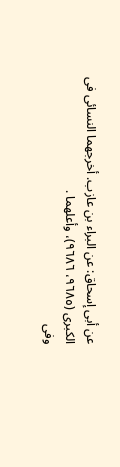عن أبى إسحاق: عن البراء بن عازب. أخرجهما النسائى فى
الكبرى (٩٦٨٥، ٩٦٨٦)، وأعلهما .
وفى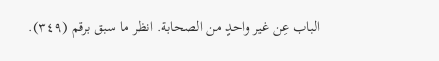الباب عِن غير واحدٍ من الصحابة. انظر ما سبق برقم (٣٤٩).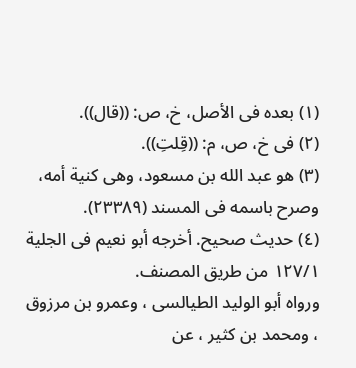(١) بعده فى الأصل، خ، ص: ((قال)).
(٢) فى خ، ص، م: ((قِلتِ)).
(٣) هو عبد الله بن مسعود، وهى كنية أمه، وصرح باسمه فى المسند (٢٣٣٨٩).
(٤) حديث صحيح. أخرجه أبو نعيم فى الجلية ١٢٧/١ من طريق المصنف.
ورواه أبو الوليد الطيالسى ، وعمرو بن مرزوق ، ومحمد بن كثير ، عن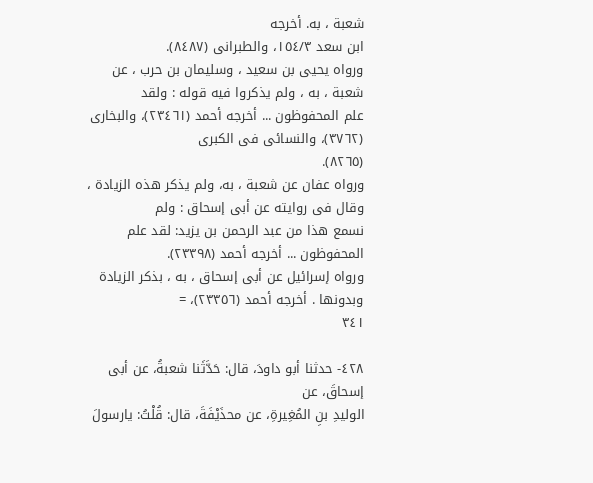شعبة ، به. أخرجه
ابن سعد ١٥٤/٣، والطبرانى (٨٤٨٧).
ورواه يحيى بن سعيد ، وسليمان بن حرب ، عن شعبة ، به ، ولم يذكروا فيه قوله : ولقد
علم المحفوظون ... أخرجه أحمد (٢٣٤٦١)، والبخارى (٣٧٦٢)، والنسائى فى الكبرى
(٨٢٦٥).
ورواه عفان عن شعبة ، به، ولم يذكر هذه الزيادة ، وقال فى روايته عن أبى إسحاق : ولم
نسمع هذا من عبد الرحمن بن يزيد: لقد علم المحفوظون ... أخرجه أحمد (٢٣٣٩٨).
ورواه إسرائیل عن أبى إسحاق ، به ، بذکر الزيادة وبدونها . أخرجه أحمد (٢٣٣٥٦)، =
٣٤١

٤٢٨- حدثنا أبو داودَ، قال: حَدَّثَنا شعبةُ، عن أبى إسحاقَ، عن
الوليدِ بنِ المُغِيرةِ، عن محذَيْفَةَ، قال: قُلْتُ: يارسولَ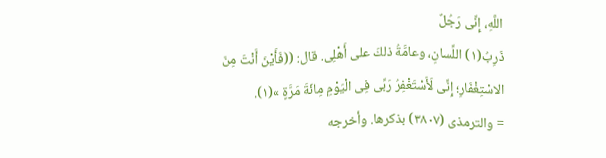اللَّهِ، إِنِّى رَجُلٌ
ذَرِبُ(١) اللِّسانِ، وعامَّةُ ذلكَ على أَهْلِى. قال: ((فَأَيْنَ أَنْتَ مِنَ
الاسْتِغْفَارِ؛ إِنِّى لَأَسْتَغْفِرُ رَبِّى فِى الْيَوْمِ مِائَةَ مَرَّةٍ »(١).
= والترمذى (٣٨٠٧) بذكرها. وأخرجه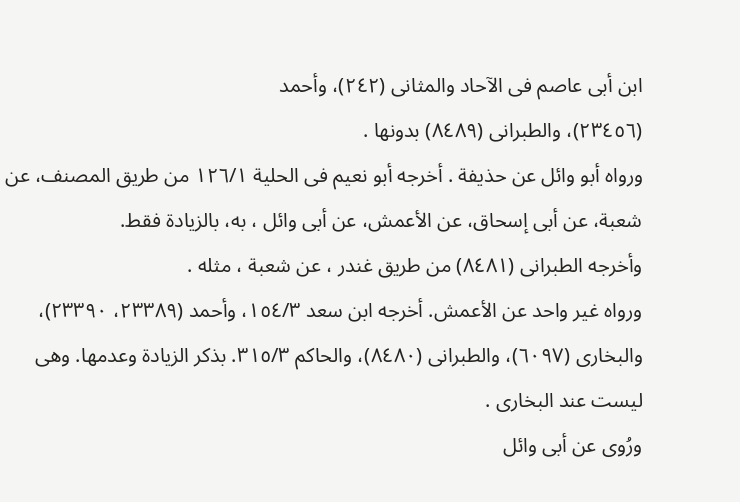ابن أبى عاصم فى الآحاد والمثانى (٢٤٢)، وأحمد
(٢٣٤٥٦)، والطبرانى (٨٤٨٩) بدونها .
ورواه أبو وائل عن حذيفة . أخرجه أبو نعيم فى الحلية ١٢٦/١ من طريق المصنف، عن
شعبة، عن أبى إسحاق، عن الأعمش، عن أبى وائل ، به، بالزيادة فقط.
وأخرجه الطبرانى (٨٤٨١) من طريق غندر ، عن شعبة ، مثله .
ورواه غير واحد عن الأعمش. أخرجه ابن سعد ١٥٤/٣، وأحمد (٢٣٣٨٩، ٢٣٣٩٠)،
والبخارى (٦٠٩٧)، والطبرانى (٨٤٨٠)، والحاكم ٣١٥/٣. بذكر الزيادة وعدمها. وهى
ليست عند البخارى .
ورُوى عن أبى وائل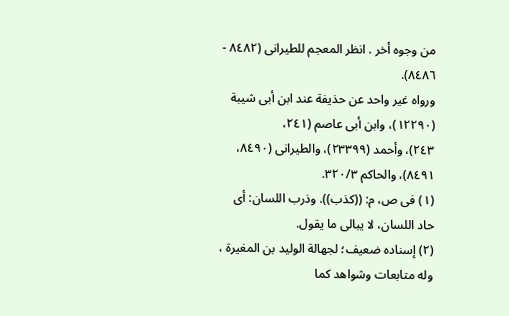من وجوه أخر . انظر المعجم للطيرانى (٨٤٨٢ - ٨٤٨٦).
ورواه غير واحد عن حذيفة عند ابن أبى شيبة (١٢٢٩٠)، وابن أبى عاصم (٢٤١،
٢٤٣)، وأحمد (٢٣٣٩٩)، والطيرانى (٨٤٩٠، ٨٤٩١)، والحاكم ٣٢٠/٣.
(١) فى ص، م: ((كذب)). وذرب اللسان: أى حاد اللسان، لا يبالى ما يقول.
(٢) إسناده ضعيف؛ لجهالة الوليد بن المغيرة ، وله متابعات وشواهد كما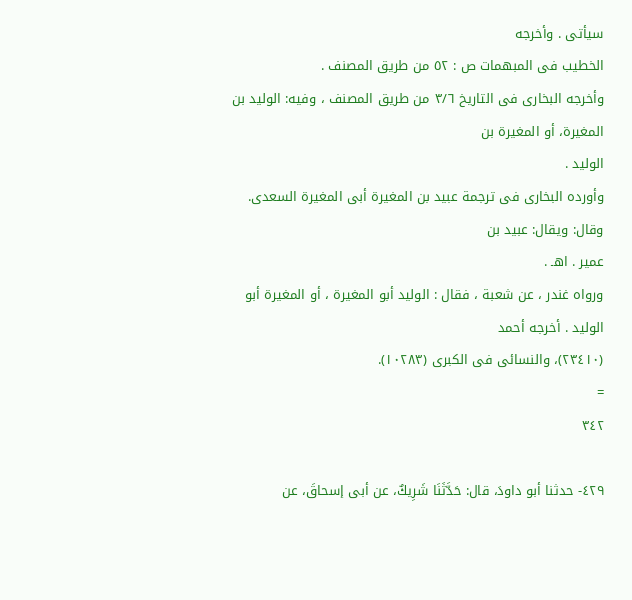سيأتى . وأخرجه
الخطيب فى المبهمات ص : ٥٢ من طريق المصنف .
وأخرجه البخارى فى التاريخ ٣/٦ من طريق المصنف ، وفيه: الوليد بن المغيرة، أو المغيرة بن
الوليد .
وأورده البخارى فى ترجمة عبيد بن المغيرة أبى المغيرة السعدى. وقال: ويقال: عبيد بن
عمير . اهـ .
ورواه غندر ، عن شعبة ، فقال : الوليد أبو المغيرة ، أو المغيرة أبو الوليد . أخرجه أحمد
(٢٣٤١٠)، والنسائى فى الكبرى (١٠٢٨٣).
=
٣٤٢

٤٢٩- حدثنا أبو داودَ، قال: حَدَّثَنَا شَرِيكٌ، عن أبى إسحاقَ، عن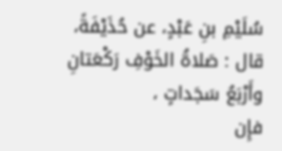سُلَيْمِ بنِ عَبْدٍ، عن حُذَيْفَةً، قال : صَلاةُ الخَوْفِ رَكْعَتانِ وأَرْبَعُ سَجَداتٍ ،
فإِن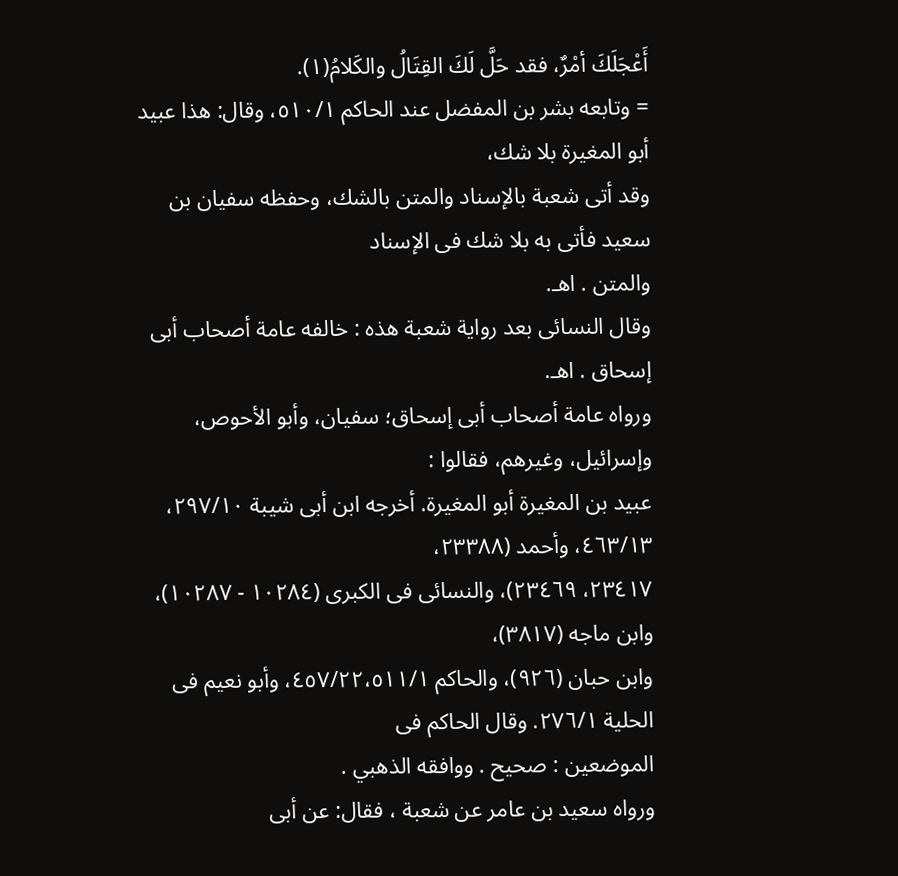أَعْجَلَكَ أمْرٌ، فقد حَلَّ لَكَ القِتَالُ والكَلامُ(١).
= وتابعه بشر بن المفضل عند الحاكم ٥١٠/١، وقال: هذا عبيد أبو المغيرة بلا شك،
وقد أتى شعبة بالإسناد والمتن بالشك، وحفظه سفيان بن سعيد فأتى به بلا شك فى الإسناد
والمتن . اهـ.
وقال النسائى بعد رواية شعبة هذه : خالفه عامة أصحاب أبى إسحاق . اهـ.
ورواه عامة أصحاب أبى إسحاق؛ سفيان، وأبو الأحوص، وإسرائيل، وغيرهم، فقالوا :
عبيد بن المغيرة أبو المغيرة. أخرجه ابن أبى شيبة ٢٩٧/١٠، ٤٦٣/١٣، وأحمد (٢٣٣٨٨،
٢٣٤١٧، ٢٣٤٦٩)، والنسائى فى الكبرى (١٠٢٨٤ - ١٠٢٨٧)، وابن ماجه (٣٨١٧)،
وابن حبان (٩٢٦)، والحاكم ٤٥٧/٢٢،٥١١/١، وأبو نعيم فى الحلية ٢٧٦/١. وقال الحاكم فى
الموضعين : صحيح . ووافقه الذهبي .
ورواه سعيد بن عامر عن شعبة ، فقال: عن أبى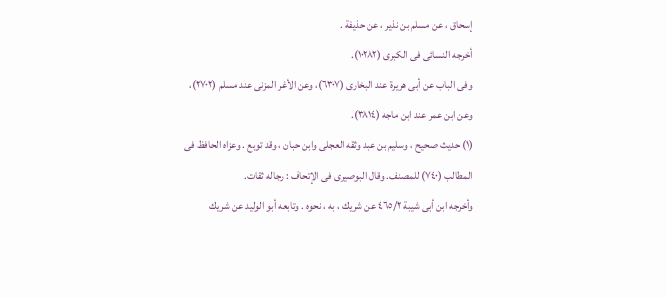إسحاق ، عن مسلم بن نذير ، عن حذيفة .
أخرجه النسائى فى الكبرى (١٠٢٨٢).
وفى الباب عن أبى هريرة عند البخارى (٦٣٠٧)، وعن الأغر المزنى عند مسلم (٢٧٠٢)،
وعن ابن عمر عند ابن ماجه (٣٨١٤).
(١) حديث صحيح ، وسليم بن عبد وثقه العجلى وابن حبان ، وقد توبع . وعزاه الحافظ فى
المطالب (٧٤٠) للمصنف. وقال البوصيرى فى الإتحاف : رجاله ثقات.
وأخرجه ابن أبى شيبة ٤٦٥/٢ عن شريك ، به ، نحوه . وتابعه أبو الوليد عن شريك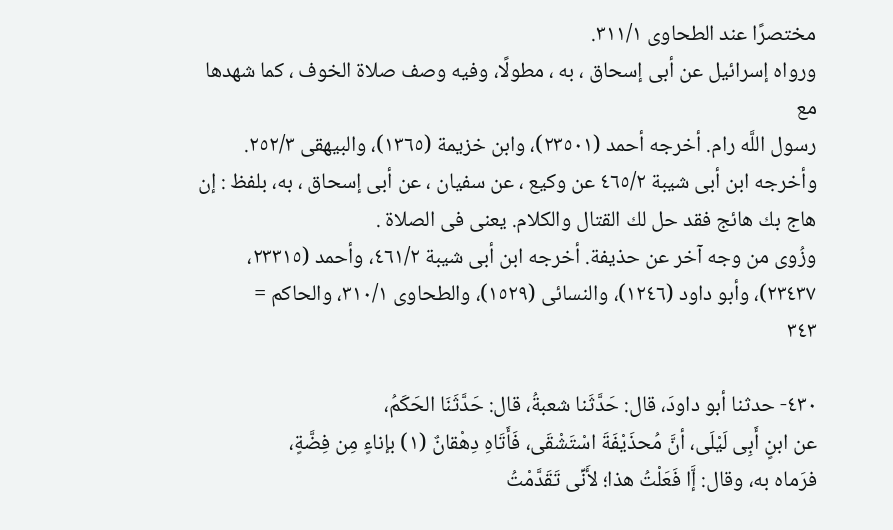مختصرًا عند الطحاوى ٣١١/١.
ورواه إسرائيل عن أبى إسحاق ، به ، مطولًا، وفيه وصف صلاة الخوف ، كما شهدها مع
رسول اللَّه رام. أخرجه أحمد (٢٣٥٠١)، وابن خزيمة (١٣٦٥)، والبيهقى ٢٥٢/٣.
وأخرجه ابن أبى شيبة ٤٦٥/٢ عن وكيع ، عن سفيان ، عن أبى إسحاق ، به، بلفظ : إن
هاج بك هائج فقد حل لك القتال والكلام. يعنى فى الصلاة .
وزُوى من وجه آخر عن حذيفة. أخرجه ابن أبى شيبة ٤٦١/٢، وأحمد (٢٣٣١٥،
٢٣٤٣٧)، وأبو داود (١٢٤٦)، والنسائى (١٥٢٩)، والطحاوى ٣١٠/١، والحاكم =
٣٤٣

٤٣٠- حدثنا أبو داودَ، قال: حَدَّثَنا شعبةُ، قال: حَدَّثَنَا الحَكَمُ،
عن ابنٍ أَبِى لَيْلَى، أنَّ مُحذَيْفَةَ اسْتَشْقَى، فَأَتَاهِ دِهْقانٌ (١) بإناءٍ مِن فِضَّةٍ،
فرَماه به، وقال: إَّا فَعَلْتُ هذا؛ لأَنِّى تَقَدَّمْتُ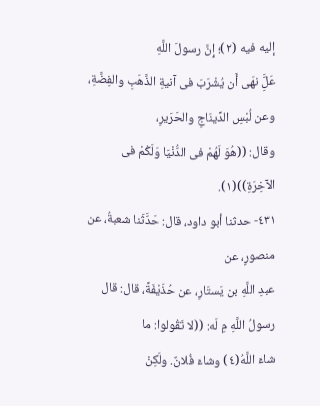إليه فيه (٢)؛ إِنَّ رسولَ اللَّهِ
عَلَِّ نهَى أَن يُشْرَبَ فى آنيةِ الذَّهَبِ والفِضَّةِ، وعن لُبْسِ الدِّينَاجِ والحَرَيرِ،
وقال: ((هُوَ لَهُمْ فى الدُّنْيَا وَلَكُمْ فى الآخِرَةِ))(١).
٤٣١- حدثنا أبو داود، قال: حَدَّثَنا شعبةُ، عن منصورٍ، عن
عبدِ اللَّهِ بن يَستَارِ، عن حُذَيْفَةً، قال: قال رسولُ اللَّهِ مِ لَه: ((لا تَقُولوا: ما
شاءَ اللَّهُ(٤) وشاءَ فُلانٌ. ولَكِنْ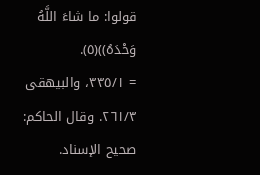قولوا: ما شاءَ اللَّهُ وَحْدَهُ))(٥).
= ٣٣٥/١، والبيهقى ٢٦١/٣. وقال الحاكم: صحيح الإسناد.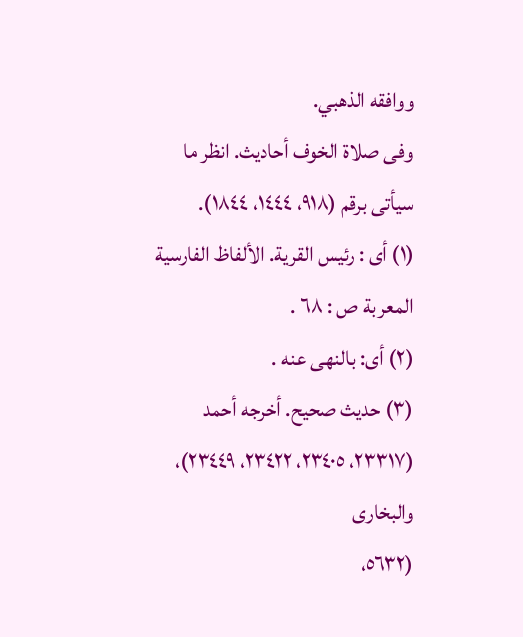ووافقه الذهبي.
وفى صلاة الخوف أحاديث. انظر ما سيأتى برقم (٩١٨، ١٤٤٤، ١٨٤٤).
(١) أى : رئيس القرية. الألفاظ الفارسية المعربة ص : ٦٨ .
(٢) أى: بالنهى عنه .
(٣) حديث صحيح. أخرجه أحمد (٢٣٣١٧، ٢٣٤٠٥، ٢٣٤٢٢، ٢٣٤٤٩)، والبخارى
(٥٦٣٢،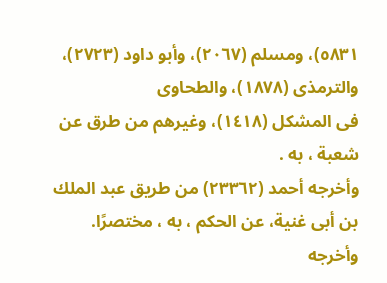٥٨٣١)، ومسلم (٢٠٦٧)، وأبو داود (٢٧٢٣)، والترمذى (١٨٧٨)، والطحاوى
فى المشكل (١٤١٨)، وغيرهم من طرق عن شعبة ، به .
وأخرجه أحمد (٢٣٣٦٢) من طريق عبد الملك بن أبى غنية، عن الحكم ، به ، مختصرًا.
وأخرجه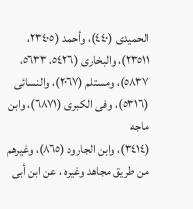الحميدى (٤٤٠)، وأحمد (٢٣٤٠٥، ٢٣٥١١)، والبخارى (٥٤٢٦، ٥٦٣٣،
٥٨٣٧)، ومستلم (٢٠٦٧)، والنسائى (٥٣١٦)، وفى الكبرى (٦٨٧١)، وابن ماجه
(٣٤١٤)، وابن الجارود (٨٦٥)، وغيرهم من طريق مجاهد وغيره ، عن ابن أبى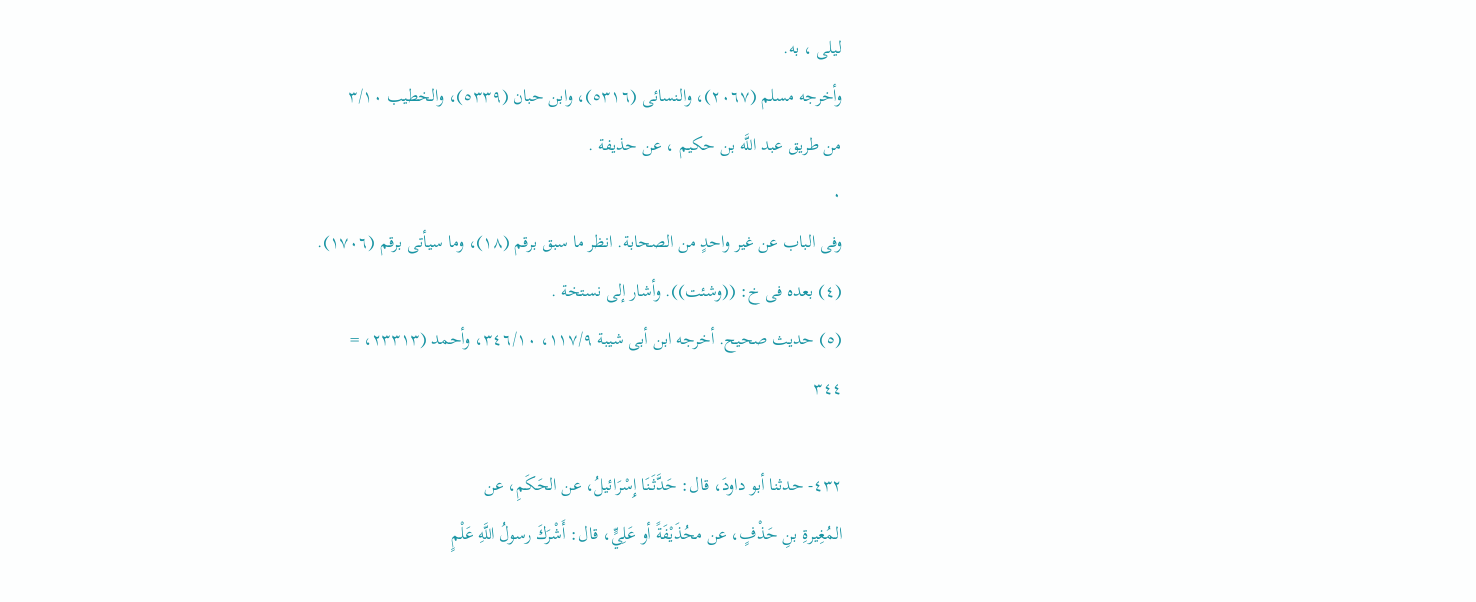ليلى ، به.
وأخرجه مسلم (٢٠٦٧)، والنسائى (٥٣١٦)، وابن حبان (٥٣٣٩)، والخطيب ٣/١٠
من طريق عبد اللَّه بن حكيم ، عن حذيفة .
٠
وفى الباب عن غير واحدٍ من الصحابة. انظر ما سبق برقم (١٨)، وما سيأتى برقم (١٧٠٦).
(٤) بعده فى خ: ((وشئت)). وأشار إلى نستخة .
(٥) حديث صحيح. أخرجه ابن أبى شيبة ١١٧/٩، ٣٤٦/١٠، وأحمد (٢٣٣١٣، =
٣٤٤

٤٣٢- حدثنا أبو داودَ، قال: حَدَّثَنَا إِسْرَائيلُ، عن الحَكَمِ، عن
المُغِيرةِ بنِ حَذْفٍ، عن محُذَيْفَةً أو عَلِيٍّ، قال: أَشْرَكَ رسولُ اللَّهِ عَلْمٍ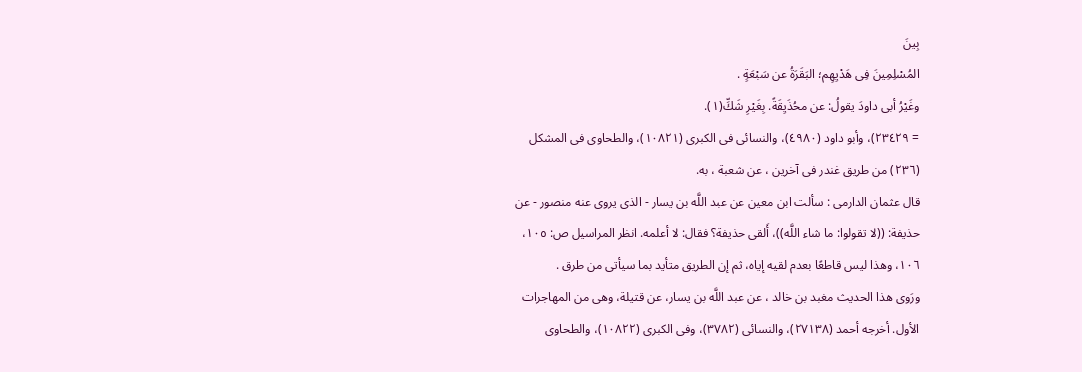بِينَ
المُسْلِمِينَ فِى هَدْيِهِم؛ البَقَرَةُ عن سَبْعَةٍ .
وغَيْرُ أبى داودَ يقولُ: عن محُذَيِقَةً. بِغَيْرِ شَكِّ(١).
= ٢٣٤٢٩)، وأبو داود (٤٩٨٠)، والنسائى فى الكبرى (١٠٨٢١)، والطحاوى فى المشكل
(٢٣٦) من طريق غندر فى آخرين ، عن شعبة ، به.
قال عثمان الدارمى : سألت ابن معين عن عبد اللَّه بن يسار - الذى يروى عنه منصور - عن
حذيفة: ((لا تقولوا: ما شاء اللَّه))، أَلقى حذيفة؟ فقال: لا أعلمه. انظر المراسيل ص: ١٠٥،
١٠٦، وهذا ليس قاطعًا بعدم لقيه إياه، ثم إن الطريق متأيد بما سيأتى من طرق .
ورَوى هذا الحديث مغبد بن خالد ، عن عبد اللَّه بن يسار، عن قتيلة، وهى من المهاجرات
الأول. أخرجه أحمد (٢٧١٣٨)، والنسائى (٣٧٨٢)، وفى الكبرى (١٠٨٢٢)، والطحاوى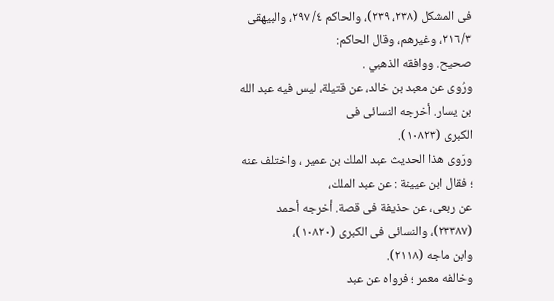فى المشكل (٢٣٨، ٢٣٩)، والحاكم ٤/ ٢٩٧، والبيهقى ٢١٦/٣، وغيرهم، وقال الحاكم:
صحيح. ووافقه الذهبي .
ورُوى عن معبد بن خالد، عن قتيلة، ليس فيه عبد الله بن يسار. أخرجه النسائى فى
الكبرى (١٠٨٢٣).
ورَوى هذا الحديث عبد الملك بن عمير ، واختلف عنه ؛ فقال ابن عيينة : عن عبد الملك،
عن ربعى، عن حذيفة فى قصة. أخرجه أحمد (٢٣٣٨٧)، والنسائى فى الكبرى (١٠٨٢٠)،
وابن ماجه (٢١١٨).
وخالفه معمر ؛ فرواه عن عبد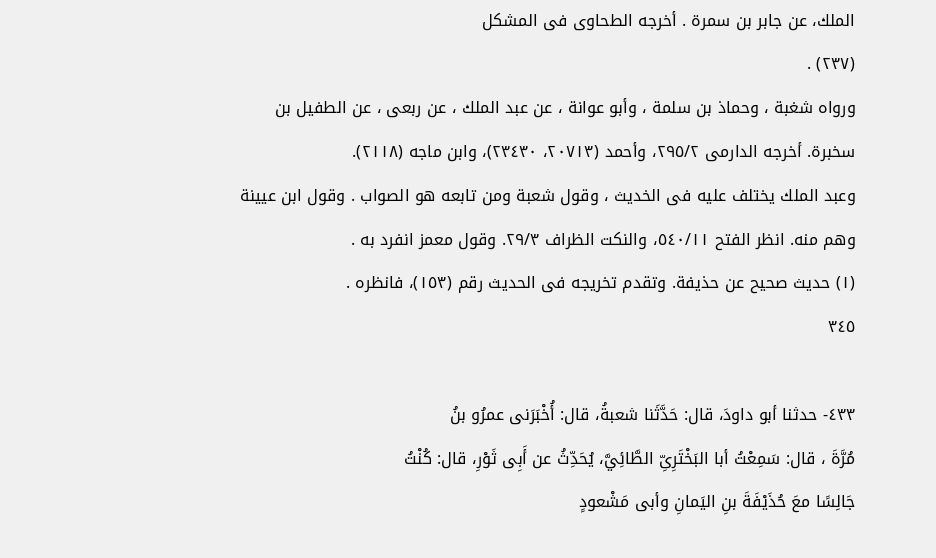الملك، عن جابر بن سمرة . أخرجه الطحاوى فى المشكل
(٢٣٧) .
ورواه شغبة ، وحماذ بن سلمة ، وأبو عوانة ، عن عبد الملك ، عن ربعى ، عن الطفيل بن
سخبرة. أخرجه الدارمى ٢٩٥/٢، وأحمد (٢٠٧١٣، ٢٣٤٣٠)، وابن ماجه (٢١١٨).
وعبد الملك يختلف عليه فى الخديث ، وقول شعبة ومن تابعه هو الصواب . وقول ابن عيينة
وهم منه. انظر الفتح ٥٤٠/١١، والنكت الظراف ٢٩/٣. وقول معمز انفرد به .
(١) حديث صحيح عن حذيفة. وتقدم تخريجه فى الحديث رقم (١٥٣)، فانظره .
٣٤٥

٤٣٣- حدثنا أبو داودَ، قال: حَدَّثَنا شعبةُ، قال: أُخْبَرَنى عمرُو بنُ
مُرَّةَ ، قال: سَمِعْتُ أبا البَخْتَرِىِّ الطَّائِيَّ، يُحَدِّثُ عن أَبِى ثَوْرِ، قال: كُنْتُ
جَالِسًا معَ حُذَيْفَةَ بنِ اليَمانِ وأبى مَشْعودٍ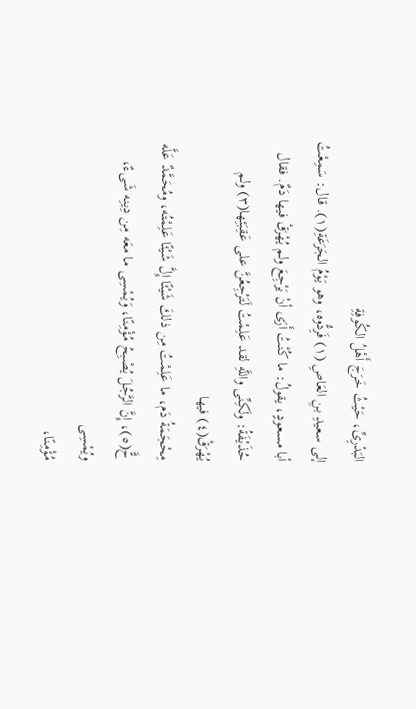البَدْرِىِّ، حَيْثُ خَرَجَ أَهْلُ الكُوفِةِ
إلى سعيدِ بنِ العَاصِ (١) فَرِدُّوه، وهو يَوْمُ الجَرَعَةِ(١). قال: سَمِعْتُ
أبا مسعودٍ، يقولُ: ما كُنْتُ أَرَى أنْ يَرْجِعَ ولم يُهْرَقْ فيها دَمٌ. فقال
حُذَيْفَةُ: ولَكِنِّى واللَّهِ لقد عَلِمْتُ لَتَرْجِعُنَّ على عَقِبَئِها(٣) ولم يُهْرَقْ(٤) فيها
مِحْجَمَةُ دَم، ما عَلِمْتُ مِن ذلكَ شَيْئًا إِلَّ شَيْئًا عَلِمْتُه، ومُحَمَّدٌ عَلَّه
حٌَّ(٥)، إِنَّ الرَّجُلَ يُصْبِحُ مُؤْمِنًا، وَيُمْسِى ما معَه مِن دِينِه شَىءٌ، ويُمْسِى
مُؤْمِنًا،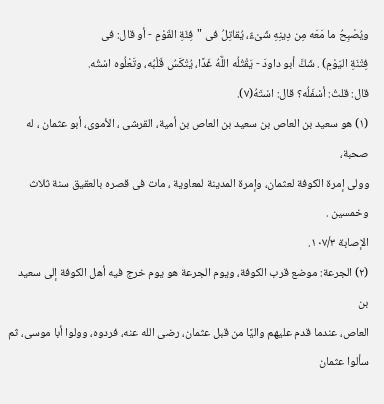ويُصْبِحُ ما مَعَه مِن دِينِهِ شَىْءٌ، يُقاتِلُ فى "فِئَةِ القَوْمِ - أو قال: فى
فِتْنَةِ اليَوْمِ) . شَكَّ أبو داودَ - يَقْتُلُه اللَّهُ غَدًا، يُتْكَسُ قَلْبُه، وتَعْلُوه اسْتُه.
قال: قلتُ: أسْفَلُه؟ قال: اسْتَهُ(٧).
(١) هو سعيد بن العاص بن سعيد بن العاص بن أمية، القرشى ، الأموى، أبو عثمان ، له صحبة،
وولى إمرة الكوفة لعثمان، وإمرة المدينة لمعاوية ، مات فى قصره بالعقيق سنة ثلاث وخمسين .
الإصابة ١٠٧/٣.
(٢) الجرعة: موضع قرب الكوفة، ويوم الجرعة هو يوم خرج فيه أهل الكوفة إلى سعيد بن
العاص، عندما قدم عليهم واليًا من قبل عثمان، رضى الله عنه، فردوه، وولوا أبا موسى، ثم
سألوا عثمان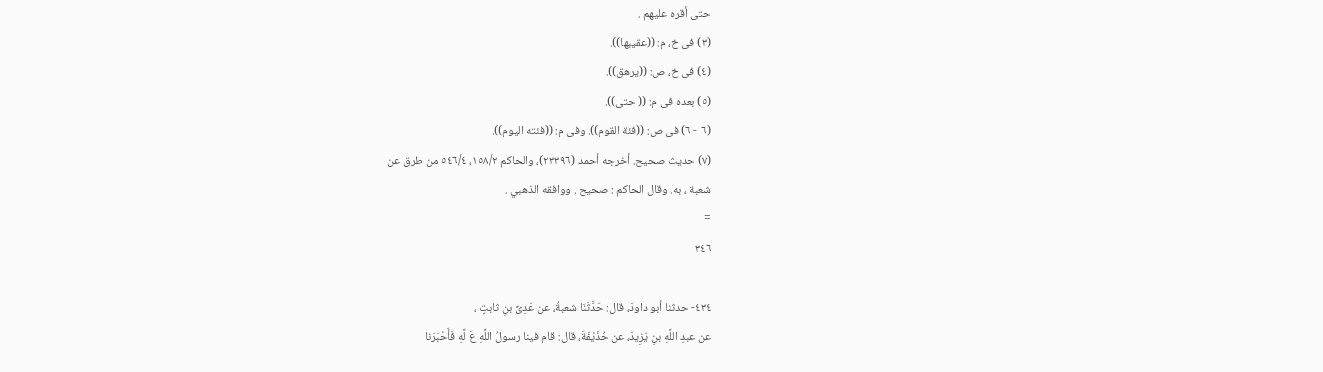حتى أقره عليهم .
(٣) فى خ، م: ((عقيبها)).
(٤) فى خ، ص: ((يرهق)).
(٥) بعده فى م: (( حتى)).
(٦ - ٦) فى ص: ((فئة القوم)). وفى م: ((فئته اليوم)).
(٧) حديث صحيح. أخرجه أحمد (٢٣٣٩٦)، والحاكم ١٥٨/٢، ٥٤٦/٤ من طرق عن
شعبة ، به. وقال الحاكم : صحيح . ووافقه الذهبي .
=
٣٤٦

٤٣٤- حدثنا أبو داودَ، قال: حَدَّثَنَا شعبةُ، عن عَدِىٌّ بنِ ثابتٍ ،
عن عبدِ اللَّهِ بنِ يَزِيدَ، عن حُذَيْفَةَ، قال: قام فينا رسولُ اللَّهِ عَ لَّهِ فَأَحْبَرَنا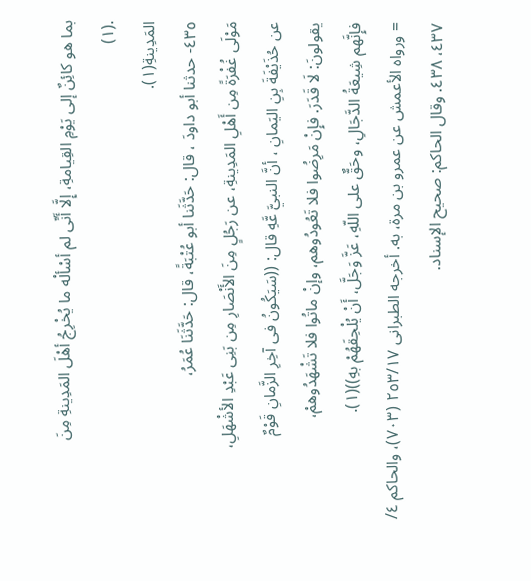بما هو كائِنٌ إلى يَوْمِ القِيامةِ، إِلَّا أَنِّى لم أسْألْه ما يُخْرِجُ أهْلَ المَدِينةِ مِنَ
.(١)
المَدِينةِ(١).
٤٣٥- حدثنا أبو داودَ ، قال: حَدَّثَنا أبو عُتْبَةً، قال: حَدَّثَنَا عُمَرُ،
مَوْلَى غُفْرَةً مِن أَهْلِ المَدِينةِ، عن رَجُلٍ مِنَ الأَنْصَارِ مِن بَنِى عَبْدِ الأشْهَلِ،
عن حُذَيْفَةَ بِنِ اليَمانِ ، أنَّ النبيَّ عَّهِ قال: ((سَيَكُونُ فى آخِرِ الزَّمانِ قَوْمٌ
يقولونَ: لَا قَدَرَ. فإِنْ مَرِضُوا فلا تَعُودُوهم، وإنْ ماتُوا فلا تَشْهَدُوهمْ،
فإِنَّهم شِيعَةُ الدَّجَالِ، وحَقٌّ على اللّهِ، عَزَّ وَجَلَّ، أَنْ يُلْحِقَهُمْ بهِ))(١).
= ورواه الأعمش عن عمرو بن مرة، به. أخرجه الطبرانى ٢٥٣/١٧ (٧٠٣)، والحاكم ٤/
٤٣٧، ٤٣٨. وقال الحاكم: صحيح الإسناد.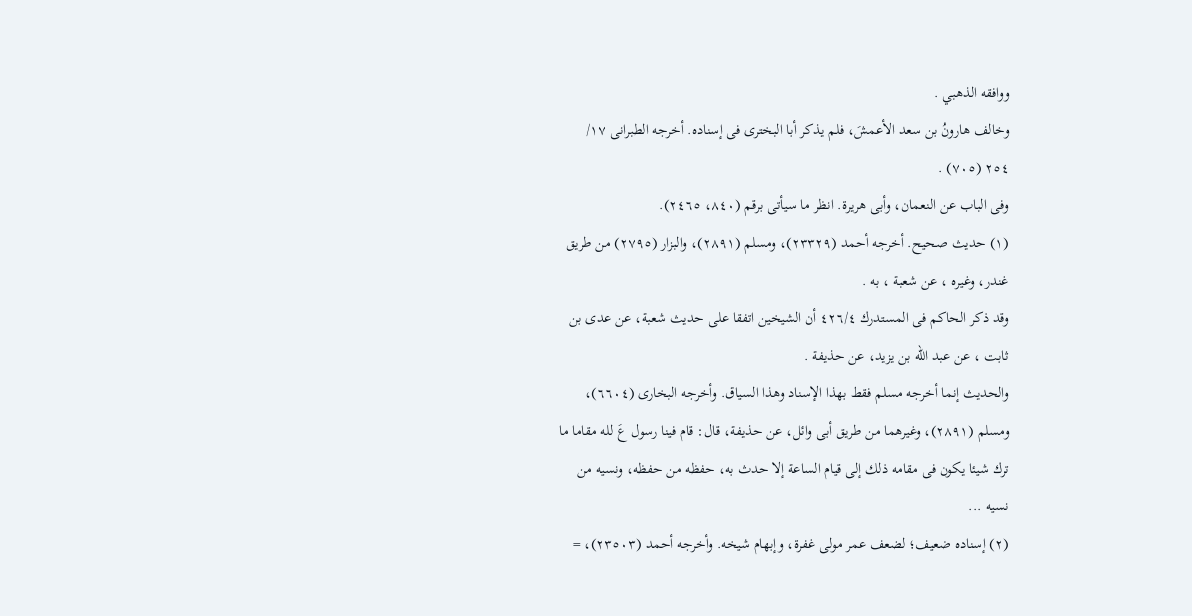ووافقه الذهبي .
وخالف هارونُ بن سعد الأعمشَ، فلم يذكر أبا البخترى فى إسناده. أخرجه الطبرانى ١٧/
٢٥٤ (٧٠٥) .
وفى الباب عن النعمان، وأبى هريرة. انظر ما سيأتى برقم (٨٤٠، ٢٤٦٥).
(١) حديث صحيح. أخرجه أحمد (٢٣٣٢٩)، ومسلم (٢٨٩١)، والبزار (٢٧٩٥) من طريق
غندر، وغيره ، عن شعبة ، به .
وقد ذكر الحاكم فى المستدرك ٤٢٦/٤ أن الشيخين اتفقا على حديث شعبة، عن عدى بن
ثابت ، عن عبد الله بن يزيد، عن حذيفة .
والحديث إنما أخرجه مسلم فقط بهذا الإسناد وهذا السياق. وأخرجه البخارى (٦٦٠٤)،
ومسلم (٢٨٩١)، وغيرهما من طريق أبى وائل، عن حذيفة، قال: قام فينا رسول عَ لله مقاما ما
ترك شيئا يكون فى مقامه ذلك إلى قيام الساعة إلا حدث به، حفظه من حفظه، ونسيه من
نسيه ...
(٢) إسناده ضعيف؛ لضعف عمر مولى غفرة، وإبهام شيخه. وأخرجه أحمد (٢٣٥٠٣)، =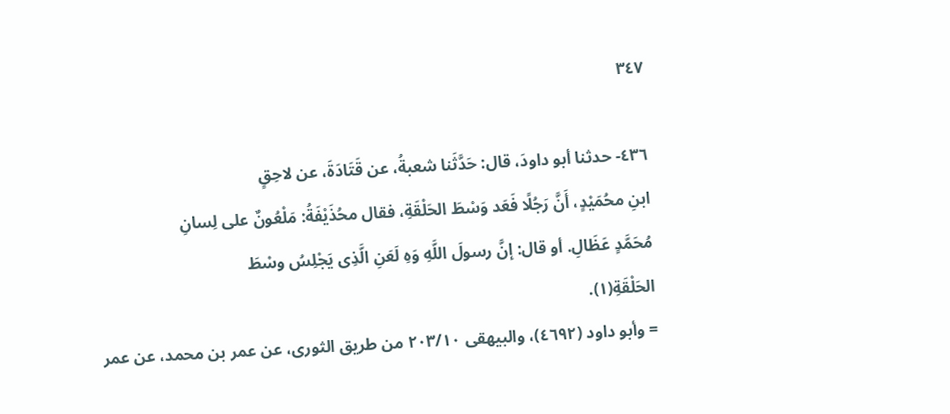٣٤٧

٤٣٦- حدثنا أبو داودَ، قال: حَدَّثَنا شعبةُ، عن قَتَادَةَ، عن لاحِقٍ
ابنِ محُمَيْدٍ، أَنَّ رَجُلًا فَعَد وَسْطَ الحَلْقَةِ، فقال محُذَيْفَةُ: مَلْعُونٌ على لِسانِ
مُحَمَّدٍ عَظَالِ. أو قال: إنَّ رسولَ اللَّهِ وَهِ لَعَنِ الَّذِى يَجْلِسُ وسْطَ
الحَلْقَةِ(١).
= وأبو داود (٤٦٩٢)، والبيهقى ٢٠٣/١٠ من طريق الثورى، عن عمر بن محمد، عن عمر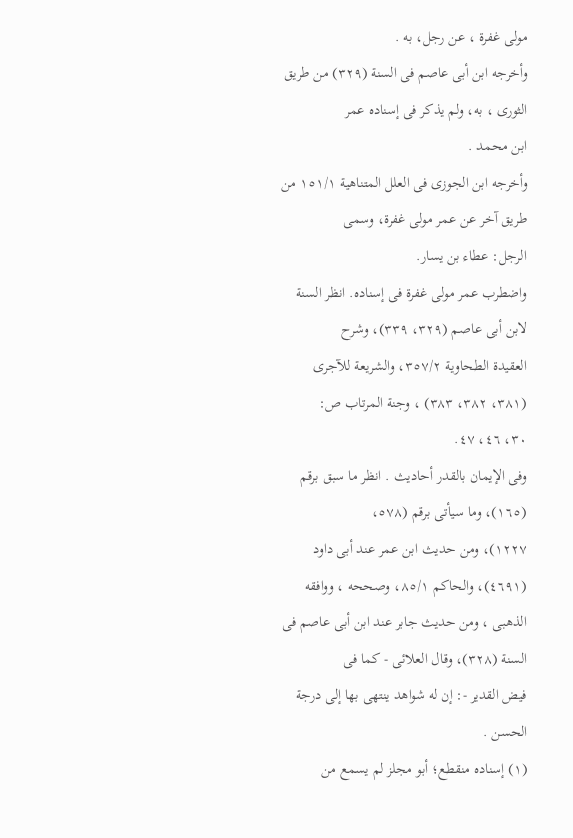مولی غفرة ، عن رجل، به .
وأخرجه ابن أبى عاصم فى السنة (٣٢٩) من طريق الثورى ، به، ولم يذكر فى إسناده عمر
ابن محمد .
وأخرجه ابن الجوزى فى العلل المتناهية ١٥١/١ من طريق آخر عن عمر مولى غفرة، وسمى
الرجل: عطاء بن يسار.
واضطرب عمر مولى غفرة فى إسناده. انظر السنة لابن أبى عاصم (٣٢٩، ٣٣٩)، وشرح
العقيدة الطحاوية ٣٥٧/٢، والشريعة للآجرى (٣٨١، ٣٨٢، ٣٨٣) ، وجنة المرتاب ص:
٣٠، ٤٦، ٤٧.
وفى الإيمان بالقدر أحاديث . انظر ما سبق برقم (١٦٥)، وما سيأتى برقم (٥٧٨،
١٢٢٧)، ومن حديث ابن عمر عند أبى داود (٤٦٩١)، والحاكم ٨٥/١، وصححه ، ووافقه
الذهبى ، ومن حديث جابر عند ابن أبى عاصم فى السنة (٣٢٨)، وقال العلائى - كما فى
فيض القدير -: إن له شواهد ينتهى بها إلى درجة الحسن .
(١) إسناده منقطع؛ أبو مجلز لم يسمع من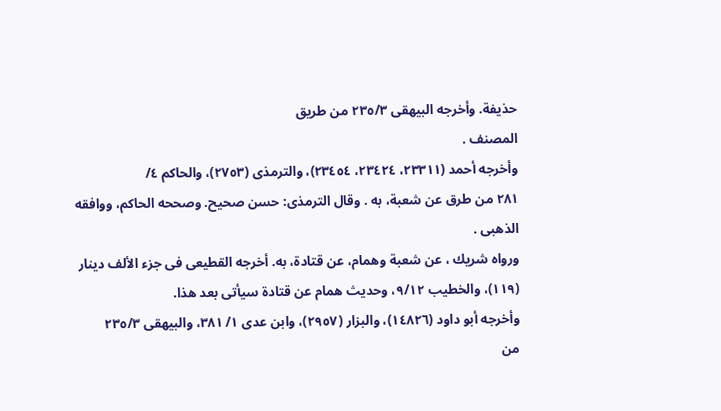حذيفة. وأخرجه البيهقى ٢٣٥/٣ من طريق
المصنف .
وأخرجه أحمد (٢٣٣١١، ٢٣٤٢٤، ٢٣٤٥٤)، والترمذى (٢٧٥٣)، والحاكم ٤/
٢٨١ من طرق عن شعبة، به . وقال الترمذى: حسن صحيح. وصححه الحاكم، ووافقه
الذهبى .
ورواه شريك ، عن شعبة وهمام، عن قتادة، به. أخرجه القطيعى فى جزء الألف دينار
(١١٩)، والخطيب ٩/١٢، وحديث همام عن قتادة سيأتى بعد هذا.
وأخرجه أبو داود (١٤٨٢٦)، والبزار (٢٩٥٧)، وابن عدى ١/ ٣٨١، والبيهقى ٢٣٥/٣
من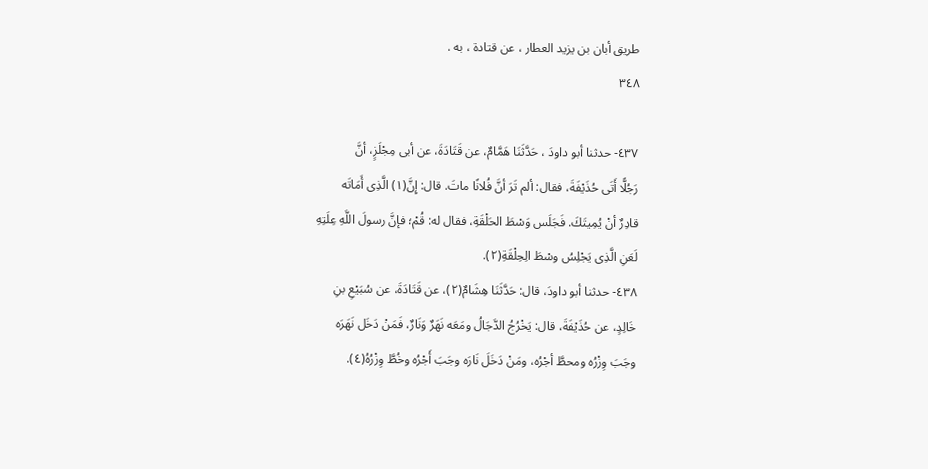طريق أبان بن يزيد العطار ، عن قتادة ، به .
٣٤٨

٤٣٧- حدثنا أبو داودَ ، حَدَّثَنَا هَمَّامٌ، عن قَتَادَةَ، عن أبى مِجْلَزٍ، أنَّ
رَجُلًّا أَتَى حُذَيْفَةَ، فقال: ألم تَرَ أنَّ فُلانًا ماتَ. قال: إِنَّ(١) الَّذِى أَمَاتَه
قادِرٌ أنْ يُمِيتَكَ. فَجَلَس وَسْطَ الحَلْقَةِ، فقال له: قُمْ؛ فإنَّ رسولَ اللَّهِ عِلَتِهِ
لَعَنِ الَّذِى يَجْلِسُ وسْطَ الِحِلْقَةِ(٢).
٤٣٨- حدثنا أبو داودَ، قال: حَدَّثَنَا هِشَامٌ(٢)، عن قَتَادَةَ، عن سُبَيْعِ بنِ
خَالِدٍ، عن حُذَيْفَةَ، قال: يَخْرُجُ الدَّجَالُ ومَعَه نَهَرٌ وَنَارٌ، فَمَنْ دَخَل نَهَرَه
وجَبَ وِزْرُه ومحطَّ أجْرُه، ومَنْ دَخَلَ نَارَه وجَبَ أَجْرُه وخُطَّ وِزْرُهُ(٤).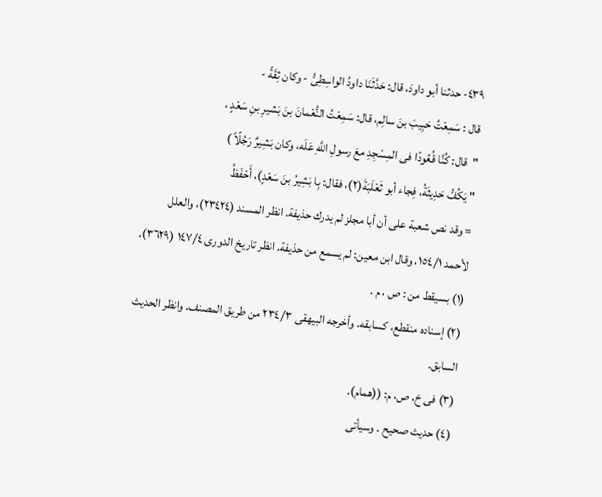٤٣٩- حدثنا أبو داودَ، قال: حَدَّثَنَا داودُ الواسِطِىُّ - وكان ثِقَةً -
قال : سَمِعْتُ حَبِيبَ بنَ سالِم، قال: سَمِعْتُ النُّعْمانَ بنَ بَشيرِ بنِ سَعْدٍ ،
"قال: كُنَّا قُعُودًا فى المِسْجِدِ معَ رسولِ اللَّهِ عَلَه، وكان بَشِيرٌ رَجُلًاً )
" يَكُفُّ حَدِيثَةُ، فِجاء أبو ثَعْلَبَةَ(٢)، فقال: بِا بَشِيرُ بنَ سَعْدٍ)، أَحْفَظُ
= وقد نص شعبة على أن أبا مجلز لم يدرك حذيفة. انظر المسند (٢٣٤٢٤)، والعلل
لأحمد ١٥٤/١، وقال ابن معين: لم يسمع من حذيفة. انظر تاريخ الدورى ١٤٧/٤ (٣٦٢٩).
(١) بسيقط من : ص ، م .
(٢) إسناده منقطع، كسابقه. وأخرجه البيهقى ٢٣٤/٣ من طريق المصنف. وانظر الحديث السابق.
(٣) فى خ، ص، م: ((همام).
(٤) حديث صحيح . وسيأتى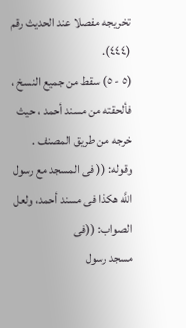تخريجه مفصلا عند الحديث رقم (٤٤٤).
(٥ - ٥) سقط من جميع النسخ ، فألحقته من مسند أحمد ، حيث خرجه من طريق المصنف .
وقوله: (( فى المسجد مع رسول اللَّه هكذا فى مسند أحمد، ولعل الصواب: ((فى
مسجد رسول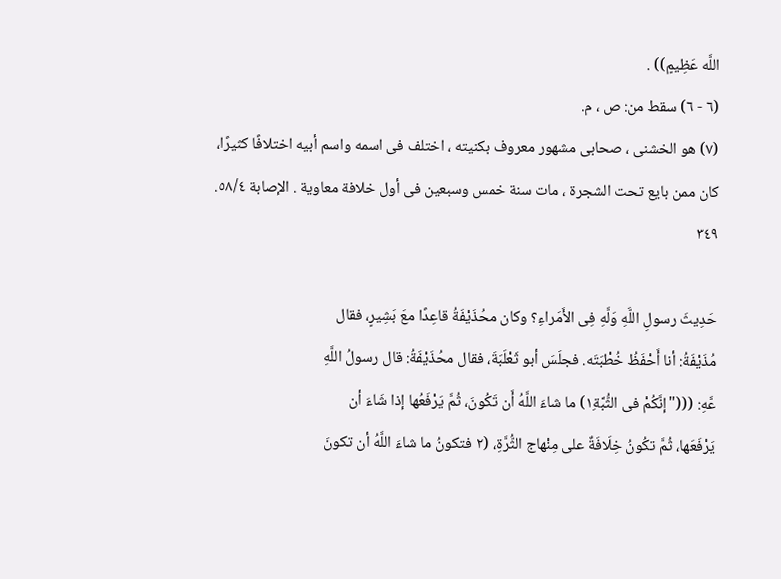اللَّه عَظِيمٍ)) .
(٦ - ٦) سقط من: ص ، م.
(٧) هو الخشنى ، صحابى مشهور معروف بكنيته ، اختلف فى اسمه واسم أبيه اختلافًا كثيرًا،
كان ممن بايع تحت الشجرة ، مات سنة خمس وسبعين فى أول خلافة معاوية . الإصابة ٥٨/٤.
٣٤٩

حَدِيثَ رسولِ اللَّهِ وَلَّهِ فِى الأَمَراءِ؟ وكان محُذَيْفَةُ قاعِدًا معَ بَشِيرٍ، فقال
مُذَيْفَةُ: أنا أَحْفَظُ خُطْبَتَه. فجلَسَ أبو ثَعْلَبَةَ، فقال محُذَيْفَةُ: قال رسولُ اللَّهِ
عَّهِ: ((("إنَّكُمْ فى الثُّبَّة١ِ) ما شاءَ اللَّهُ أَن تَكُونَ، ثُمَّ يَرْفَعُها إذا شَاءَ أن
يَرْفَعَها، ثُمَّ تكُونُ خِلَافَةٌ على مِنْهاج الثُّرَّةِ، (٢ فتكونُ ما شاءَ اللَّهُ أن تكونَ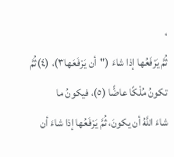،
ثُمَّ يَرْفَعُها إذا شاءَ ("أن يَرْفَعَها٣)، (٤)ثُمَّ تكونُ مُلْكًا عاضًّا (٥)، فيكونُ ما
شاءَ اللَّهُ أن يكونَ، ثُمَّ يَرْفَعُها إذا شاءَ أن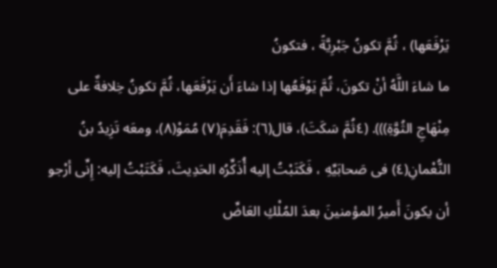يَرْفَعَها) ، ثُمَّ تكونُ جَبْرِيَّةً ، فتكونُ
ما شاءَ اللَّهُ أنْ تكونَ، ثُمَّ يَوْفَعُها إذا شاءَ أَن يَرْفَعَها، ثُمَّ تكونُ خِلافةٌ على
مِنْهَاجِ الثُوَّةِ))). (٤ثُمَّ سَكَتَ)، قال(٦): فَقَدِمَ(٧) مُمَوْ(٨)، ومعَه تَزِيدُ بنُ
النُّعْمانِ(٤) فى صَحابَيِّهِ ، فَكَتَبْتُ إليه أُذَكِّرُه الحَدِيثَ، فَكَتَبْتُ إليه: إِنِّى أرْجو
أن يكونَ أَميرُ المؤمنينَ بعدَ المُلْكِ العَاضِّ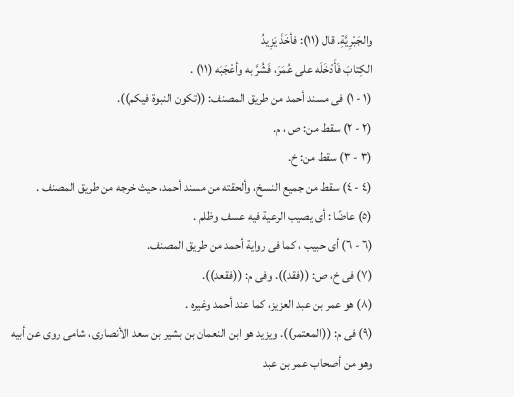والجَبْرِيَّةِ. قال (١١): فأخَذَ يَزِيدُ
الكِتابَ فَأَدْخَلَه على عُمَرَ، فَشُرَّ به وأعْجَبَه (١١) .
(١ - ١) فى مسند أحمد من طريق المصنف: ((تكون النبوة فيكم)).
(٢ - ٢) سقط من: ص ، م.
(٣ - ٣) سقط من: خ.
(٤ - ٤) سقط من جميع النسخ، وألحقته من مسند أحمد، حيث خرجه من طريق المصنف .
(٥) عاضًا : أى يصيب الرعية فيه عسف وظلم .
(٦ - ٦) أى حبيب ، كما فى رواية أحمد من طريق المصنف.
(٧) فى خ، ص: ((فقد)). وفى م: ((فقعد)).
(٨) هو عمر بن عبد العزيز، كما عند أحمد وغيره .
(٩) فى م: ((المعتمر)). ويزيد هو ابن النعمان بن بشير بن سعد الأنصارى، شامی روى عن أبيه
وهو من أصحاب عمر بن عبد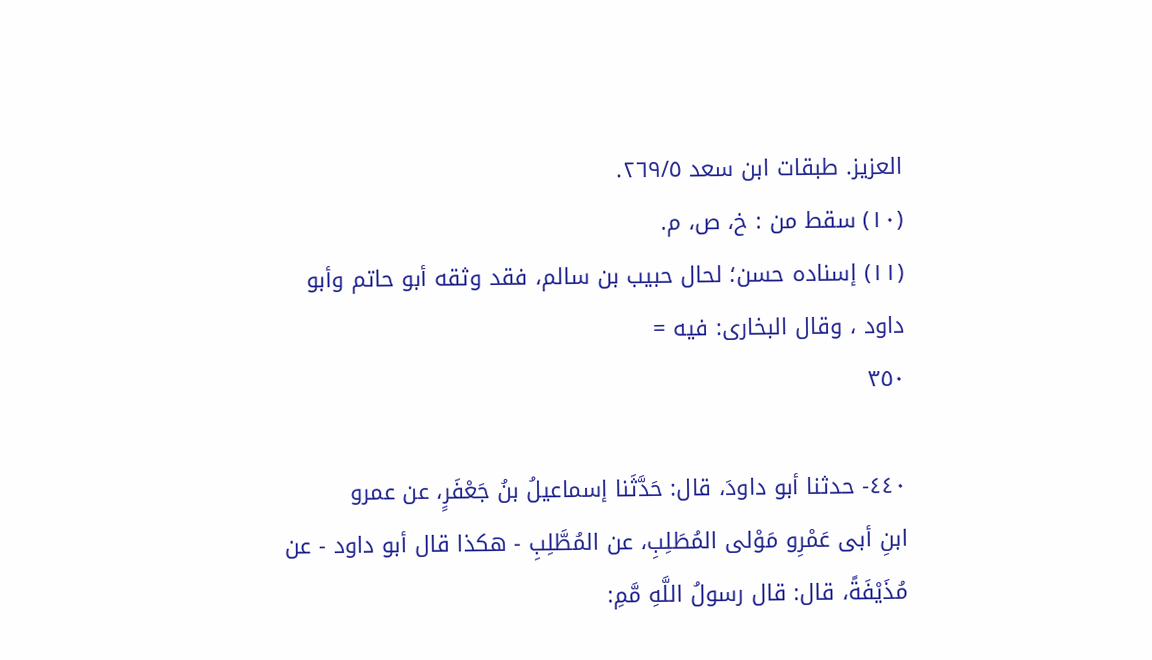العزيز. طبقات ابن سعد ٢٦٩/٥.
(١٠) سقط من : خ، ص، م.
(١١) إسناده حسن؛ لحال حبيب بن سالم، فقد وثقه أبو حاتم وأبو داود ، وقال البخارى: فيه =
٣٥٠

٤٤٠- حدثنا أبو داودَ، قال: حَدَّثَنا إسماعيلُ بنُ جَعْفَرٍ، عن عمرو
ابنِ أبى عَمْرِو مَوْلى المُطَلِبِ، عن المُطَّلِبِ - هكذا قال أبو داود - عن
مُذَيْفَةً، قال: قال رسولُ اللَّهِ مَّمِ: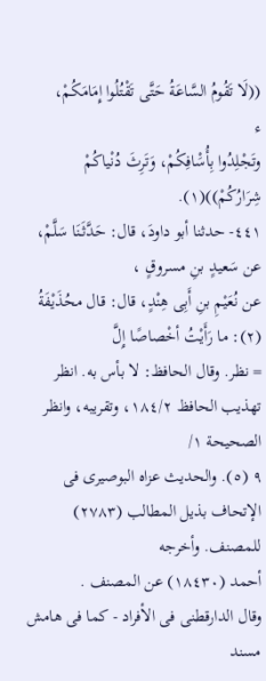((لَا تَقُومُ السَّاعَةُ حَتَّى تَقْتُلُوا إِمَامَكُمْ،
ء
وتَجْلِدُوا بِأُسَْافِكُمْ، وَتَرِثَ دُنْياكُمْ شِرَارُكُمْ))(١).
٤٤١- حدثنا أبو داودَ، قال: حَدَّثَنَا سَلَّمْ، عن سَعيدٍ بنِ مسروقٍ ،
عن نُعَيْمِ بنِ أَبِى هِنْدٍ، قال: قال محُذَيْفَةُ (٢): ما رَأَيْتُ أخْصاصًا إِلَّ
= نظر. وقال الحافظ: لا بأس به. انظر تهذيب الحافظ ١٨٤/٢، وتقريبه، وانظر الصحيحة ١/
٩ (٥). والحديث عزاه البوصيرى فى الإتحاف بذيل المطالب (٢٧٨٣) للمصنف. وأخرجه
أحمد (١٨٤٣٠) عن المصنف .
وقال الدارقطنى فى الأفراد - كما فى هامش مسند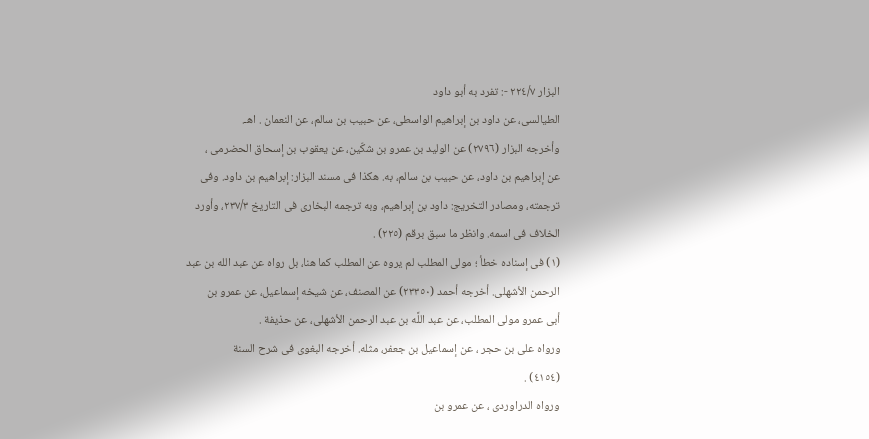البزار ٢٢٤/٧ -: تفرد به أبو داود
الطيالسى، عن داود بن إبراهيم الواسطى، عن حبيب بن سالم، عن النعمان . اهـ.
وأخرجه البزار (٢٧٩٦) عن الوليد بن عمرو بن شكّين، عن يعقوب بن إسحاق الحضرمى ،
عن إبراهيم بن داود، عن حبيب بن سالم، به. هكذا فى مسند البزار: إبراهيم بن داود. وفى
ترجمته، ومصادر التخريج: داود بن إبراهيم، وبه ترجمه البخارى فى التاريخ ٢٣٧/٣، وأورد
الخلاف فى اسمه. وانظر ما سبق برقم (٢٢٥) .
(١) فى إسناده خطأ ؛ مولى المطلب لم يروه عن المطلب كما هنا، بل رواه عن عبد الله بن عبد
الرحمن الأشهلى. أخرجه أحمد (٢٣٣٥٠) عن المصنف، عن شيخه إسماعيل، عن عمرو بن
أبى عمرو مولى المطلب، عن عبد اللَّه بن عبد الرحمن الأشهلى، عن حذيفة .
ورواه على بن حجر ، عن إسماعيل بن جعفر، مثله. أخرجه البغوى فى شرح السنة
(٤١٥٤) .
ورواه الدراوردى ، عن عمرو بن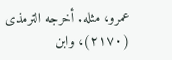عمرو، مثله. أخرجه الترمذى (٢١٧٠)، وابن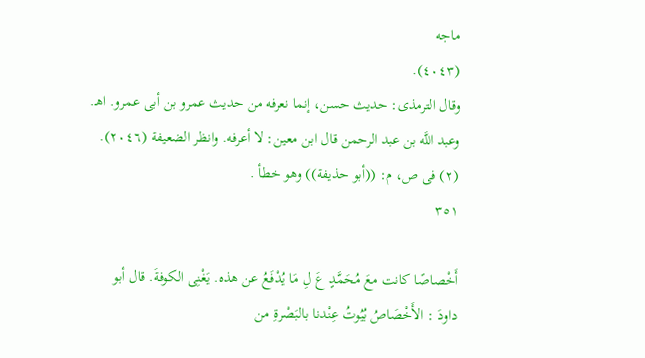ماجه
(٤٠٤٣).
وقال الترمذى: حديث حسن، إنما نعرفه من حديث عمرو بن أبى عمرو. اهـ.
وعبد اللَّه بن عبد الرحمن قال ابن معين: لا أعرفه. وانظر الضعيفة (٢٠٤٦).
(٢) فى ص، م: ((أبو حذيفة)) وهو خطأ .
٣٥١

أَخْصاصًا كانت معَ مُحَمَّدٍ عَ لِ مَا يُدْفَعُ عن هذه. يَغْنِى الكوفةَ. قال أبو
داودَ : الأَخْصَاصُ بُيُوتُ عِنْدنا بالبَصْرةِ من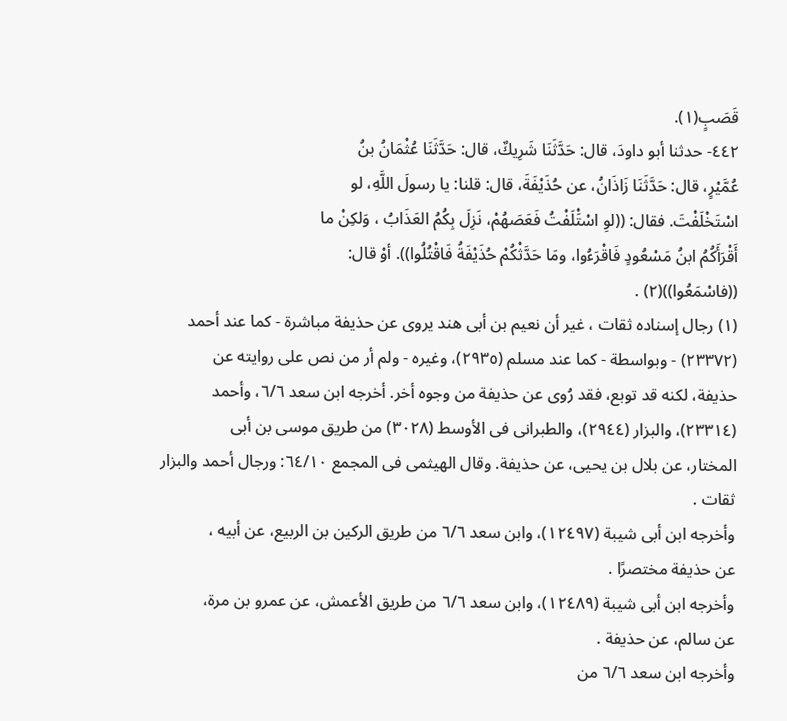قَصَبٍ(١).
٤٤٢- حدثنا أبو داودَ، قال: حَدَّثَنَا شَرِيكٌ، قال: حَدَّثَنَا عُثْمَانُ بنُ
عُمَّيْرٍ، قال: حَدَّثَنَا زَاذَانُ، عن حُذَيْفَةَ، قال: قلنا: يا رسولَ اللَّهِ، لو
اسْتَخْلَفْتَ. فقال: ((لوِ اسْتَْلَفْتُ فَعَصَهُمْ، نَزِلَ بِكُمُ العَذَابُ ، وَلكِنْ ما
أَقْرَأَكُمُ ابنُ مَسْعُودٍ فَاقْرَءُوا، ومَا حَدَّثْكُمْ حُذَيْفَةُ فَاقْتُلُوا)). أوْ قال:
((فاسْمَعُوا))(٢) .
(١) رجال إسناده ثقات ، غير أن نعيم بن أبى هند يروى عن حذيفة مباشرة - كما عند أحمد
(٢٣٣٧٢) - وبواسطة - كما عند مسلم (٢٩٣٥)، وغيره - ولم أر من نص على روايته عن
حذيفة، لكنه قد توبع، فقد رُوى عن حذيفة من وجوه أخر. أخرجه ابن سعد ٦/٦، وأحمد
(٢٣٣١٤)، والبزار (٢٩٤٤)، والطبرانى فى الأوسط (٣٠٢٨) من طريق موسى بن أبى
المختار، عن بلال بن يحيى، عن حذيفة. وقال الهيثمى فى المجمع ٦٤/١٠: ورجال أحمد والبزار
ثقات .
وأخرجه ابن أبى شيبة (١٢٤٩٧)، وابن سعد ٦/٦ من طريق الركين بن الربيع، عن أبيه ،
عن حذيفة مختصرًا .
وأخرجه ابن أبى شيبة (١٢٤٨٩)، وابن سعد ٦/٦ من طريق الأعمش، عن عمرو بن مرة،
عن سالم، عن حذيفة .
وأخرجه ابن سعد ٦/٦ من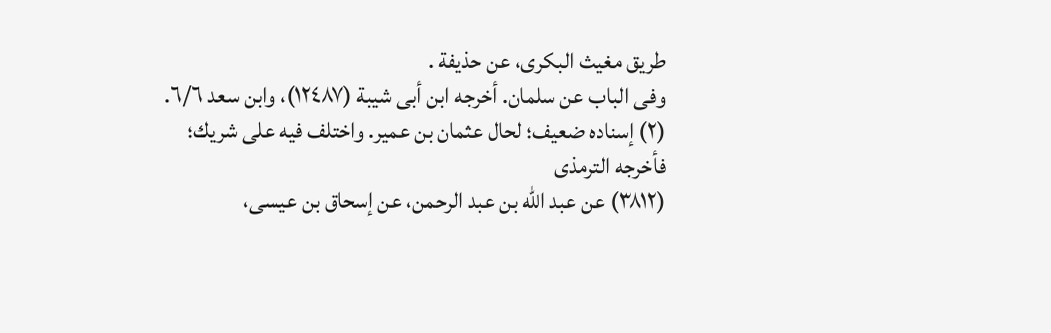طريق مغيث البكرى، عن حذيفة .
وفى الباب عن سلمان. أخرجه ابن أبى شيبة (١٢٤٨٧)، وابن سعد ٦/٦.
(٢) إسناده ضعيف؛ لحال عثمان بن عمير. واختلف فيه على شريك؛ فأخرجه الترمذى
(٣٨١٢) عن عبد اللّه بن عبد الرحمن، عن إسحاق بن عيسى،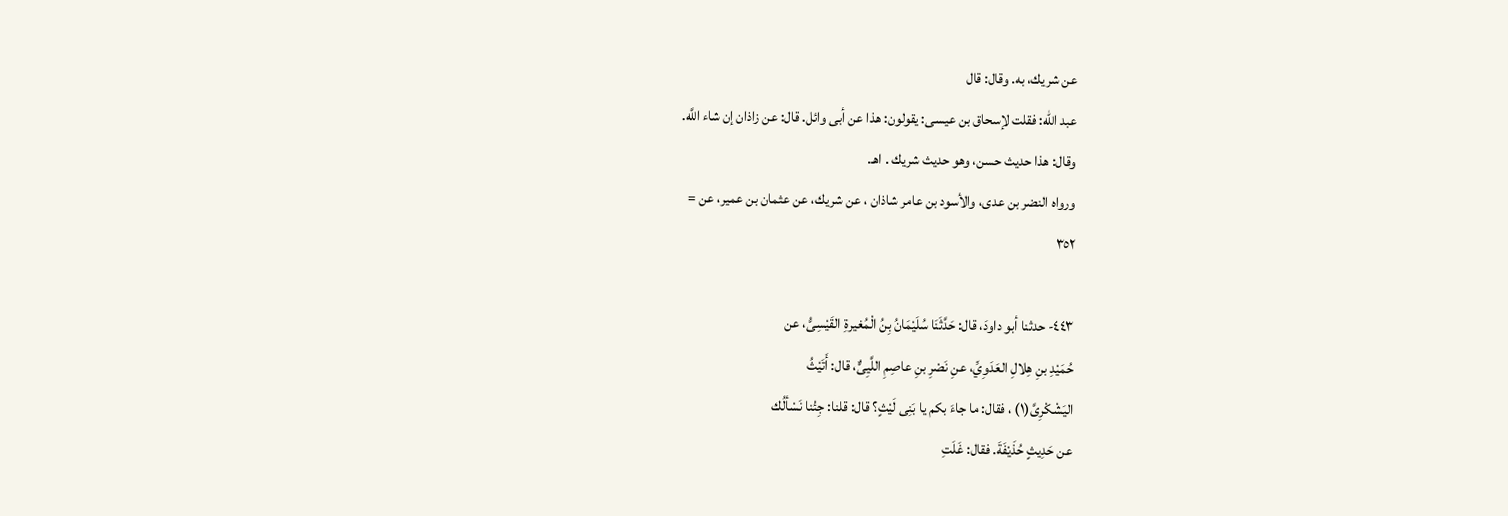عن شريك، به. وقال: قال
عبد الله: فقلت لإسحاق بن عيسى: يقولون: هذا عن أبى وائل. قال: عن زاذان إن شاء اللَّه.
وقال: هذا حديث حسن، وهو حديث شريك . اهـ.
ورواه النضر بن عدى، والأسود بن عامر شاذان ، عن شريك، عن عثمان بن عمير، عن =
٣٥٢

٤٤٣- حدثنا أبو داودَ، قال: حَدَّثَنَا سُلَيْمَانُ بِنُ الْمُغيرةِ القَيْسِىُّ، عن
حُمَيْدِ بنِ هِلالِ العَدَوِيِّ، عنِ نَصْرِ بنِ عاصِمِ اللَّيِىٌّ، قال: أَتَيْثُ
اليَشْكْرِىَّ(١) ، فقال: ما جاءَ بكم يا بَنِى لَيْثٍ؟ قال: قلنا: جِئْنا نَسْألُك
عن حَدِيثٍ حُذَيْفَةَ. فقال: غَلَتِ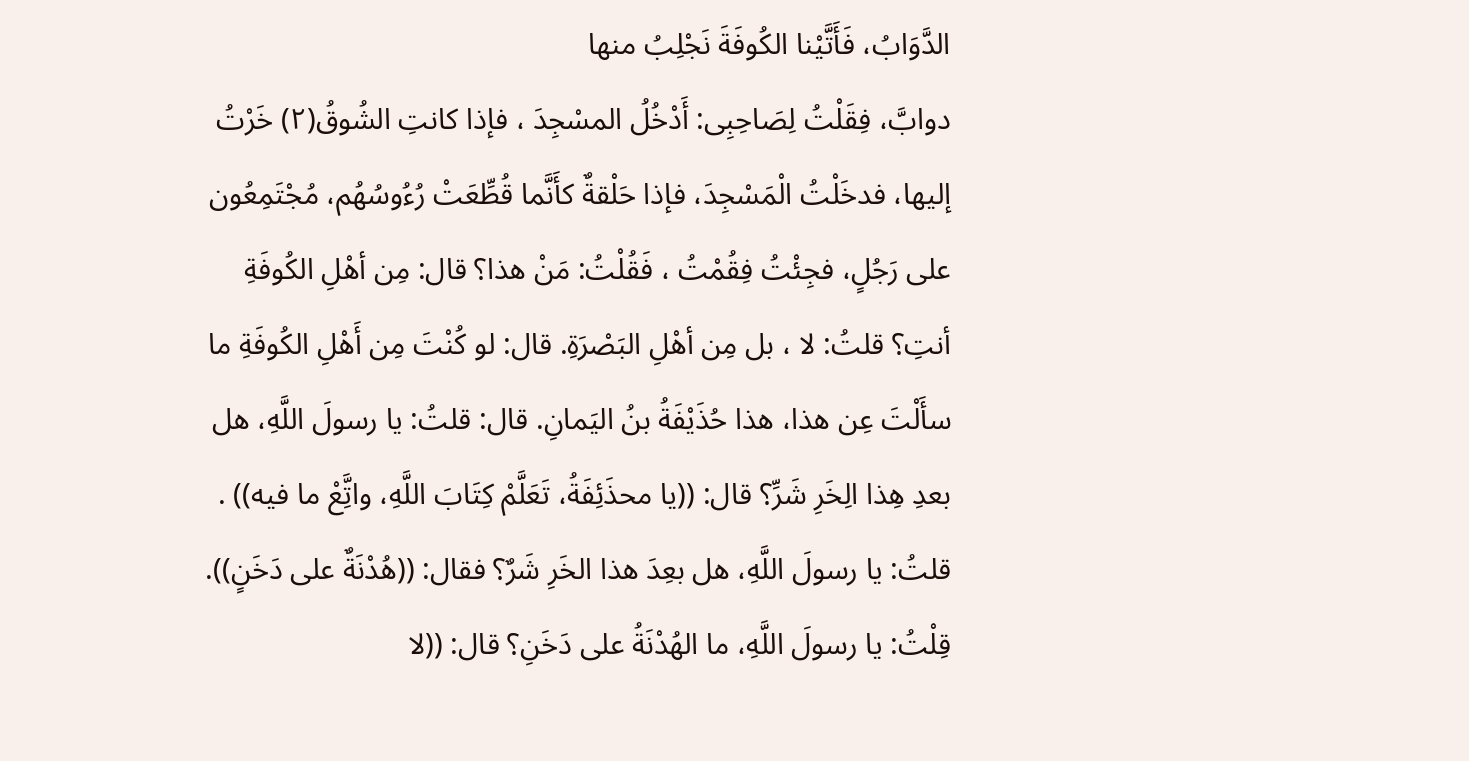الدَّوَابُ، فَأَتَّيْنا الكُوفَةَ نَجْلِبُ منها
دوابَّ، فِقَلْتُ لِصَاحِبِى: أَدْخُلُ المسْجِدَ ، فإذا كانتِ الشُوقُ(٢) خَرْتُ
إليها، فدخَلْتُ الْمَسْجِدَ، فإذا حَلْقةٌ كأَنَّما قُطِّعَتْ رُءُوسُهُم، مُجْتَمِعُون
على رَجُلٍ، فجِئْتُ فِقُمْتُ ، فَقُلْتُ: مَنْ هذا؟ قال: مِن أهْلِ الكُوفَةِ
أنتِ؟ قلتُ: لا ، بل مِن أهْلِ البَصْرَةِ. قال: لو كُنْتَ مِن أَهْلِ الكُوفَةِ ما
سأَلْتَ عِن هذا، هذا حُذَيْفَةُ بنُ اليَمانِ. قال: قلتُ: يا رسولَ اللَّهِ، هل
بعدِ هِذا الِخَرِ شَرِّ؟ قال: ((يا محذَئِفَةُ، تَعَلَّمْ كِتَابَ اللَّهِ، واتَِّعْ ما فيه)) .
قلتُ: يا رسولَ اللَّهِ، هل بعِدَ هذا الخَرِ شَرٌ؟ فقال: ((هُدْنَةٌ على دَخَنٍ)).
قِلْتُ: يا رسولَ اللَّهِ، ما الهُدْنَةُ على دَخَنِ؟ قال: ((لا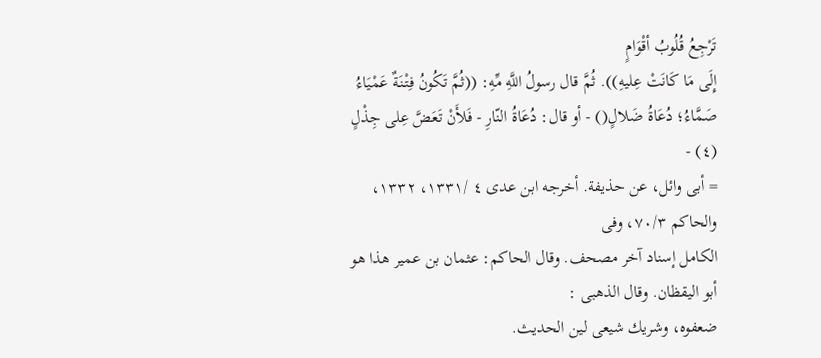تَرْجِعُ قُلُوبُ أقْوَامٍ
إِلَى مَا كَانَتْ عِليهِ)). ثُمَّ قال رسولُ اللَّهِ مِّهِ: ((ثُمَّ تَكُونُ فِتْنَةٌ عَمْيَاءُ
صَمَّاءُ؛ دُعَاةُ ضَلالٍ() - أو قال: دُعَاةُ النّارِ - فَلأَنْ تَعَضَّ عِلى جِذْلٍ (٤) -
= أبى وائل، عن حذيفة. أخرجه ابن عدى ٤ /١٣٣١، ١٣٣٢، والحاكم ٧٠/٣، وفى
الكامل إسناد آخر مصحف. وقال الحاكم: عثمان بن عمير هذا هو أبو اليقظان. وقال الذهبى :
ضعفوه، وشريك شيعى لين الحديث.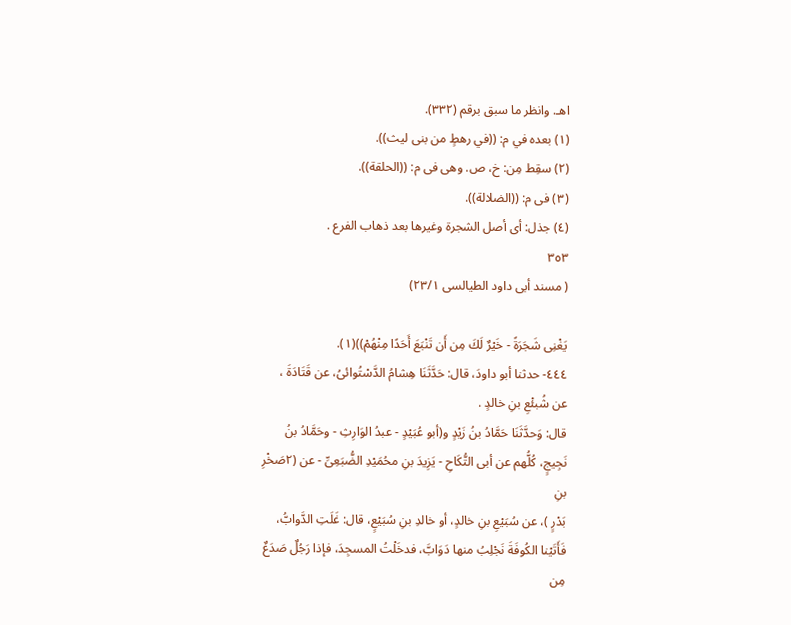اهـ. وانظر ما سبق برقم (٣٣٢).
(١) بعده في م: ((في رهطٍ من بنى ليث)).
(٢) سقِط مِن: خ، ص. وهى فى م: ((الحلقة)).
(٣) فى م: ((الضلالة)).
(٤) جذل: أى أصل الشجرة وغيرها بعد ذهاب الفرع .
٣٥٣
( مسند أبى داود الطيالسى ٢٣/١)

يَغْنِى شَجَرَةً - خَيْرٌ لَكَ مِن أَن تَنْبَعَ أَحَدًا مِنْهُمْ))(١).
٤٤٤- حدثنا أبو داودَ، قال: حَدَّثَنَا هِشامُ الدَّسْتُوائىُ، عن قَتَادَةَ ،
عن شُبئْعِ بنِ خالدٍ .
قال: وَحدَّثَنَا حَمَّادُ بنُ زَيْدٍ و(أبو عُبَيْدٍ - عبدُ الوَارِثِ - وحَمَّادُ بنُ
نَجِيجٍ، كُلُّهم عن أبى التُّكَاحِ - يَزِيدَ بنِ محُمَيْدِ الضُّبَعِىِّ - عن (٢صَخْرِ بنِ
بَدْرٍ )، عن سُبَيْعِ بنِ خالدٍ، أو خالدِ بنِ سُبَيْعٍ، قال: غَلَتِ الدَّوابُّ،
فَأَتَيْنا الكُوفَةَ نَجْلِبُ منها دَوَابَّ، فدخَلْتُ المسجِدَ، فإذا رَجُلٌ صَدَعٌ مِن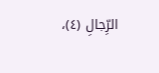الرِّجالِ (٤)،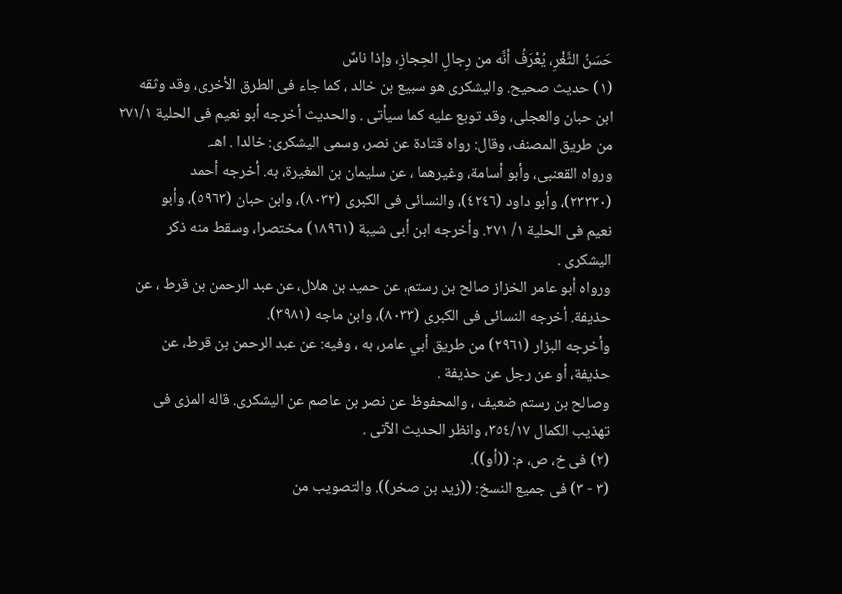حَسَنُ الثَّغْرِ، يُعْرَفُ أنَّه من رِجالِ الحِجازِ، وإذا ناسٌ
(١) حديث صحيح. واليشكرى هو سبيع بن خالد ، كما جاء فى الطرق الأخرى، وقد وثقه
ابن حبان والعجلی، وقد توبع عليه كما سيأتى . والحديث أخرجه أبو نعيم فى الحلية ٢٧١/١
من طريق المصنف، وقال: رواه قتادة عن نصر، وسمى اليشكرى: خالدا . اهـ.
ورواه القعنبى، وأبو أسامة، وغيرهما ، عن سليمان بن المغيرة، به. أخرجه أحمد
(٢٣٣٣٠)، وأبو داود (٤٢٤٦)، والنسائى فى الكبرى (٨٠٣٢)، وابن حبان (٥٩٦٣)، وأبو
نعيم فى الحلية ١/ ٢٧١. وأخرجه ابن أبى شيبة (١٨٩٦١) مختصرا، وسقط منه ذكر
الیشکری .
ورواه أبو عامر الخزاز صالح بن رستم، عن حميد بن هلال، عن عبد الرحمن بن قرط ، عن
حذيفة. أخرجه النسائى فى الكبرى (٨٠٣٣)، وابن ماجه (٣٩٨١).
وأخرجه البزار (٢٩٦١) من طريق أبي عامر، به ، وفيه: عن عبد الرحمن بن قرط، عن
حذيفة، أو عن رجل عن حذيفة .
وصالح بن رستم ضعيف ، والمحفوظ عن نصر بن عاصم عن اليشكرى. قاله المزى فى
تهذيب الكمال ٣٥٤/١٧، وانظر الحديث الآتى .
(٢) فى خ، ص، م: ((أو)).
(٣ - ٣) فى جميع النسخ: ((زيد بن صخر)). والتصويب من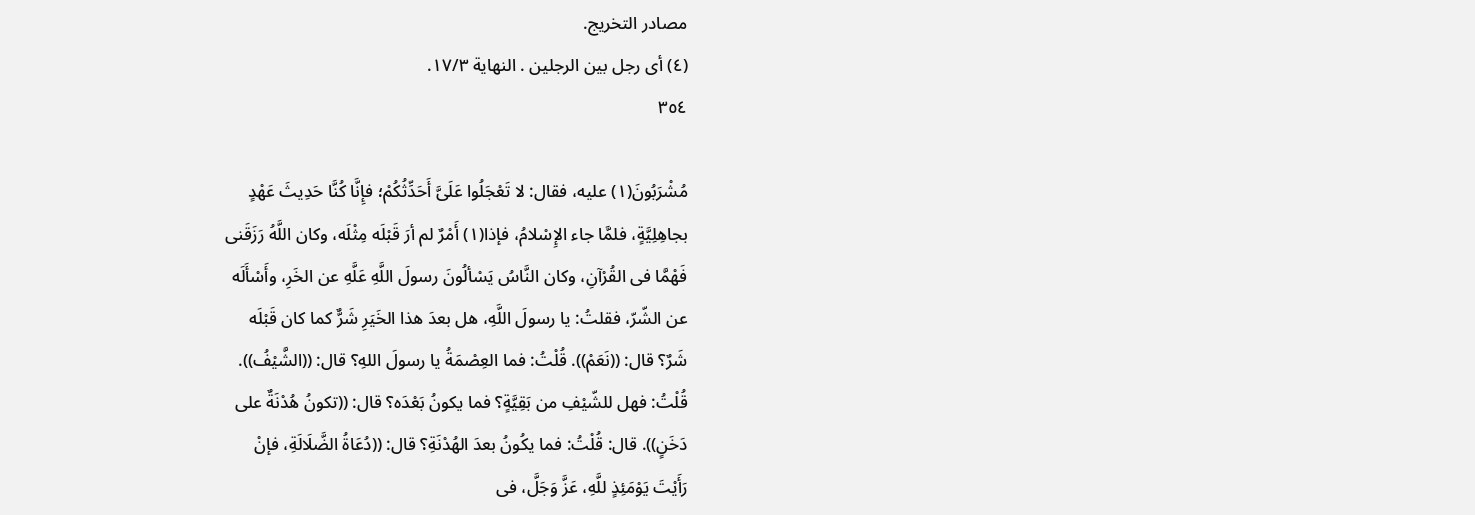مصادر التخريج.
(٤) أى رجل بين الرجلين . النهاية ١٧/٣.
٣٥٤

مُشْرَبُونَ(١) عليه، فقال: لا تَعْجَلُوا عَلَىَّ أَحَدِّثُكُمْ؛ فإِنَّا كُنَّا حَدِيثَ عَهْدٍ
بجاهِلِيَّةٍ، فلمَّا جاء الإِسْلامُ، فإذا(١) أَمْرٌ لم أرَ قَبْلَه مِثْلَه، وكان اللَّهُ رَزَقَنى
فَهْمَّا فى القُرْآنِ، وكان النَّاسُ يَسْألُونَ رسولَ اللَّهِ عَلَّهِ عن الخَرِ، وأَسْأَلَه
عن الشّرّ، فقلتُ: يا رسولَ اللَّهِ، هل بعدَ هذا الخَيَرِ شَرٌّ كما كان قَبْلَه
شَرٌ؟ قال: ((نَعَمْ)). قُلْتُ: فما العِصْمَةُ يا رسولَ اللهِ؟ قال: ((الشَّيْفُ)).
قُلْتُ: فهل للشّيْفِ من بَقِيَّةٍ؟ فما يكونُ بَعْدَه؟ قال: ((تكونُ هُدْنَةٌ على
دَخَنٍ)). قال: قُلْتُ: فما يكُونُ بعدَ الهُدْنَةِ؟ قال: ((دُعَاةُ الضَّلَالَةِ، فإنْ
رَأَيْتَ يَوْمَئِذٍ للَّهِ، عَزَّ وَجَلَّ، فى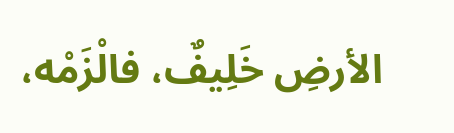الأرضِ خَلِيفٌ، فالْزَمْه،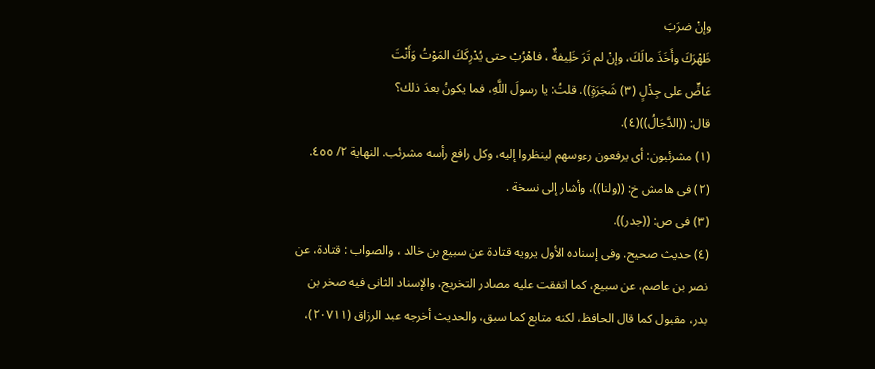وإنْ ضرَبَ
ظَهْرَكَ وأَخَذَ مالَكَ، وإنْ لم تَرَ خَلِيفةٌ ، فاهْرُبْ حتى يُدْرِكَكَ المَوْتُ وَأَنْتَ
عَاضٍّ على جِذْلٍ (٣) شَجَرَةٍ)). قلتُ: يا رسولَ اللَّهِ، فما يكونُ بعدَ ذلك؟
قال: ((الدَّجَالُ))(٤).
(١) مشرئبون: أى يرفعون رءوسهم لينظروا إليه، وكل رافع رأسه مشرئب. النهاية ٢/ ٤٥٥.
(٢) فى هامش خ: ((ولنا))، وأشار إلى نسخة .
(٣) فى ص: ((جدر)).
(٤) حديث صحيح. وفى إسناده الأول يرويه قتادة عن سبيع بن خالد ، والصواب : قتادة، عن
نصر بن عاصم، عن سبيع، كما اتفقت عليه مصادر التخريج، والإسناد الثانى فيه صخر بن
بدر، مقبول كما قال الحافظ، لكنه متابع كما سبق، والحديث أخرجه عبد الرزاق (٢٠٧١١)،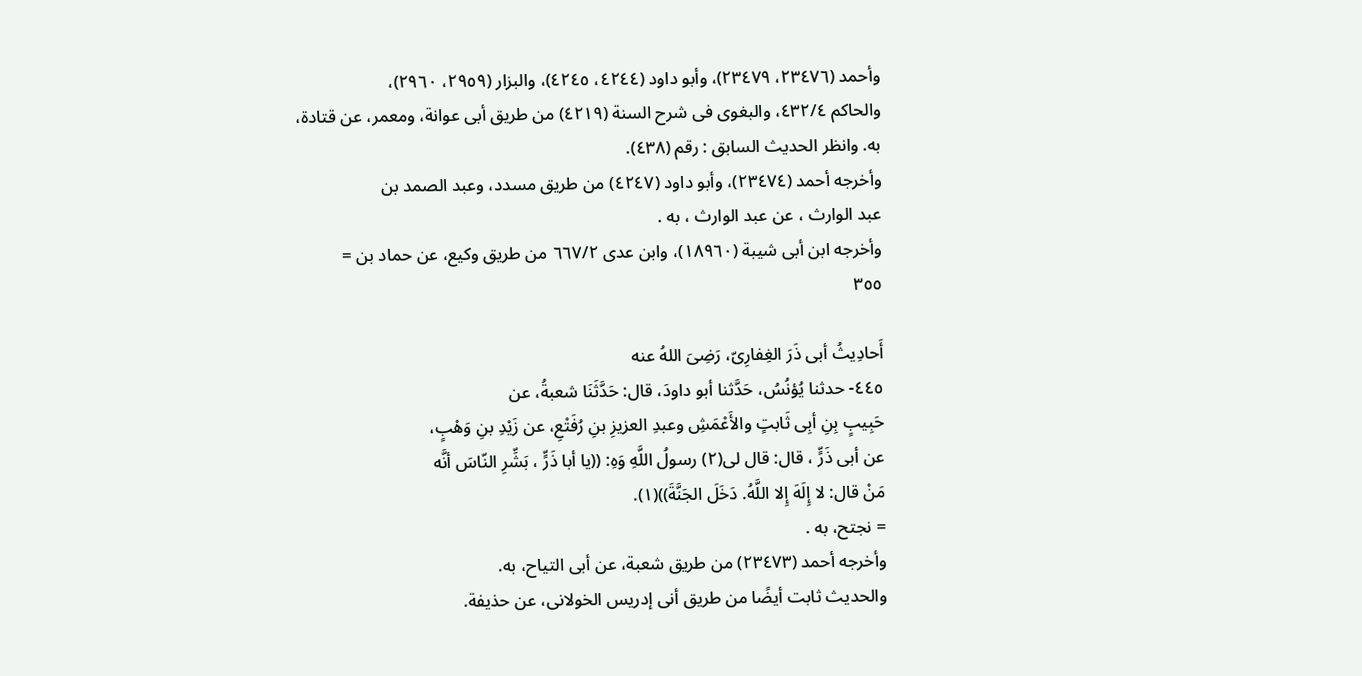وأحمد (٢٣٤٧٦، ٢٣٤٧٩)، وأبو داود (٤٢٤٤، ٤٢٤٥)، والبزار (٢٩٥٩، ٢٩٦٠)،
والحاكم ٤٣٢/٤، والبغوى فى شرح السنة (٤٢١٩) من طريق أبى عوانة، ومعمر، عن قتادة،
به. وانظر الحديث السابق : رقم (٤٣٨).
وأخرجه أحمد (٢٣٤٧٤)، وأبو داود (٤٢٤٧) من طريق مسدد، وعبد الصمد بن
عبد الوارث ، عن عبد الوارث ، به .
وأخرجه ابن أبى شيبة (١٨٩٦٠)، وابن عدى ٦٦٧/٢ من طريق وكيع، عن حماد بن =
٣٥٥

أَحادِيثُ أبى ذَرَ الغِفارِىّ، رَضِىَ اللهُ عنه
٤٤٥- حدثنا يُؤنُسُ، حَدَّثنا أبو داودَ، قال: حَدَّثَنَا شعبةُ، عن
حَبِيبٍ بِنِ أبِى ثَابتٍ والأَعْمَشِ وعبدِ العزيزِ بنِ رُفَتْعِ، عن زَيْدِ بنِ وَهْبٍ،
عن أبى ذَرٍّ ، قال: قال لى(٢) رسولُ اللَّهِ وَهِ: ((يا أبا ذَرٍّ ، بَشِّرِ النّاسَ أنَّه
مَنْ قال: لا إِلَهَ إِلا اللَّهُ. دَخَلَ الجَنَّةَ))(١).
= نجتح، به .
وأخرجه أحمد (٢٣٤٧٣) من طريق شعبة، عن أبى التياح، به.
والحديث ثابت أيضًا من طريق أنى إدريس الخولانى، عن حذيفة.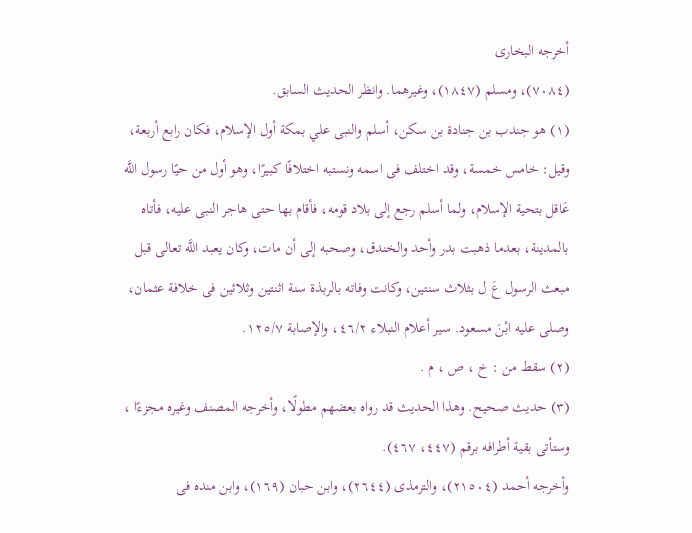أخرجه البخارى
(٧٠٨٤)، ومسلم (١٨٤٧)، وغيرهما. وانظر الحديث السابق.
(١) هو جندب بن جنادة بن سكن، أسلم والنبى علي بمكة أول الإسلام، فكان رابع أربعة،
وقيل: خامس خمسة، وقد اختلف فى اسمه ونستبه اختلافًا كبيرًا، وهو أول من حيًا رسول اللَّه
عَاقل بتحية الإسلام، ولما أسلم رجع إلى بلاد قومه، فأقام بها حتى هاجر النبى عليه، فأتاه
بالمدينة، بعدما ذهبت بدر وأحد والخندق، وصحبه إلى أن مات، وكان يعبد اللَّه تعالى قبل
مبعث الرسول عَ ل بثلاث سنتين، وكانت وفاته بالربذة سنة اثنتين وثلاثين فى خلافة عثمان،
وصلى عليه ابْنَ مسعود. سير أعلام النبلاء ٤٦/٢، والإصابة ١٢٥/٧.
(٢) سقط من : خ ، ص ، م .
(٣) حديث صحيح. وهذا الحديث قد رواه بعضهم مطولًا، وأخرجه المصنف وغيره مجزءًا ،
وستأتى بقية أطرافه برقم (٤٤٧، ٤٦٧).
وأخرجه أحمد (٢١٥٠٤)، والترمذى (٢٦٤٤)، وابن حبان (١٦٩)، وابن منده فى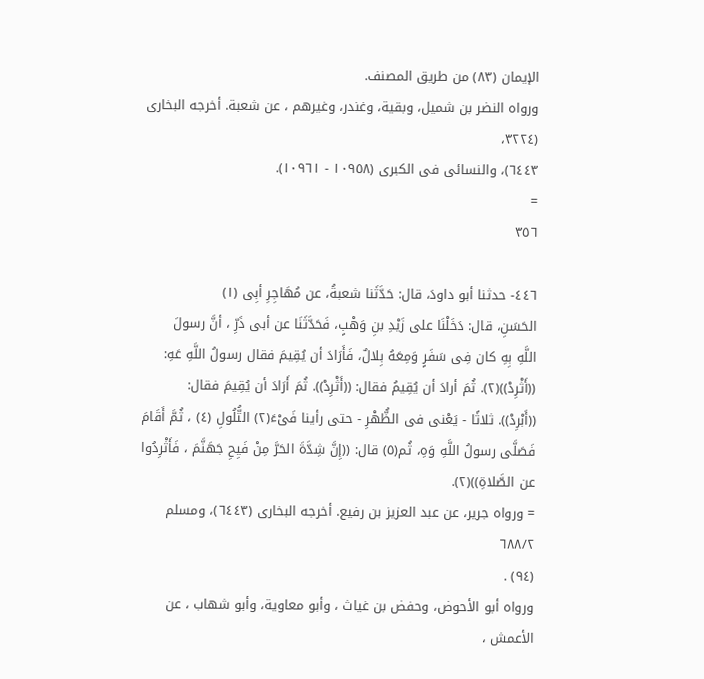الإيمان (٨٣) من طريق المصنف.
ورواه النضر بن شميل، وبقية، وغندر، وغيرهم ، عن شعبة. أخرجه البخارى (٣٢٢٤،
٦٤٤٣)، والنسائى فى الكبرى (١٠٩٥٨ - ١٠٩٦١).
=
٣٥٦

٤٤٦- حدثنا أبو داودَ، قال: حَدَّثَنا شعبةُ، عن مُهَاجِرِ أبِى (١)
الحَسَنِ، قال: دَخَلْنَا على زَيْدِ بنِ وَهْبٍ، فَحَدَّثَنَا عن أبى ذَرِّ ، أنَّ رسولَ
اللَّهِ بِهِ كان فِى سَفَرٍ وَمِعَهُ بِلالٌ، فَأَرَادَ أن يُقِيمَ فقال رسولُ اللَّهِ عَهِ:
((أَثْرِدْ))(٢). ثُمَ أرادَ أن يُقِيمُ فقال: ((أَثْرِدْ)). ثُمَ أَرَادَ أن يُقِيمَ فقال:
((أَبْرِدْ)). ثلاثًا - يَعْنى فى الظُّهْرِ - حتى رأينا فَىْءَ(٢) التُّلُولِ (٤) ، ثُمَّ أَقَامَ
فَصَلَّى رسولُ اللَّهِ وَهِ، ثُم(٥) قال: ((إِنَّ شِدَّةَ الحَرَّ مِنْ فَيِحِ جَهَنَّمَ ، فَأَثْرِدُوا
عن الصَّلاةِ))(٢).
= ورواه جرير، عن عبد العزيز بن رفيع. أخرجه البخارى (٦٤٤٣)، ومسلم ٦٨٨/٢
(٩٤) .
ورواه أبو الأحوض، وحفض بن غياث ، وأبو معاوية، وأبو شهاب ، عن الأعمش ،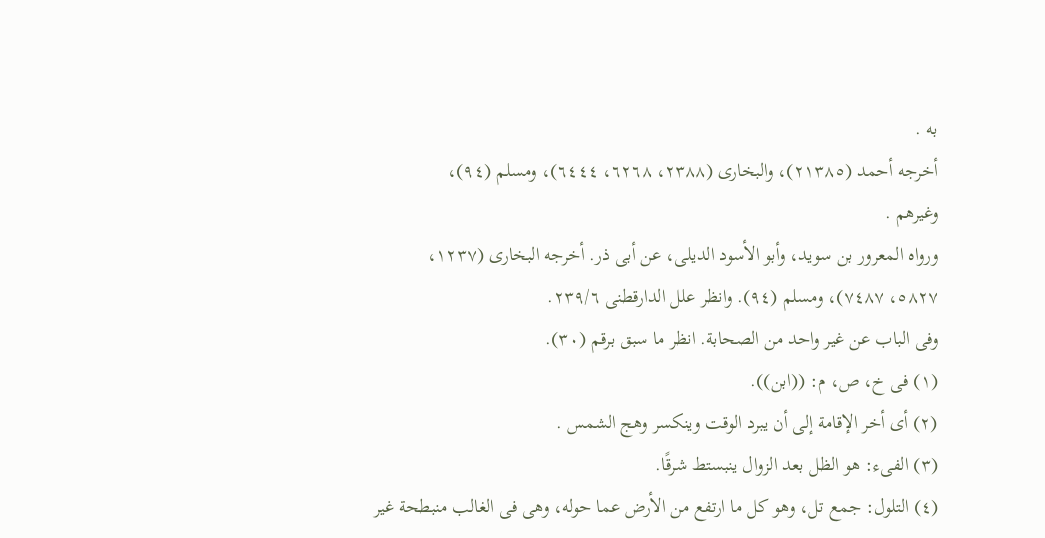به .
أخرجه أحمد (٢١٣٨٥)، والبخارى (٢٣٨٨، ٦٢٦٨، ٦٤٤٤)، ومسلم (٩٤)،
وغيرهم .
ورواه المعرور بن سويد، وأبو الأسود الديلى، عن أبى ذر. أخرجه البخارى (١٢٣٧،
٥٨٢٧، ٧٤٨٧)، ومسلم (٩٤). وانظر علل الدارقطنى ٢٣٩/٦.
وفى الباب عن غير واحد من الصحابة. انظر ما سبق برقم (٣٠).
(١) فى خ، ص، م: ((ابن)).
(٢) أى أخر الإقامة إلى أن يبرد الوقت وينكسر وهج الشمس .
(٣) الفىء: هو الظل بعد الزوال ينبستط شرقًا.
(٤) التلول: جمع تل، وهو كل ما ارتفع من الأرض عما حوله، وهى فى الغالب منبطحة غير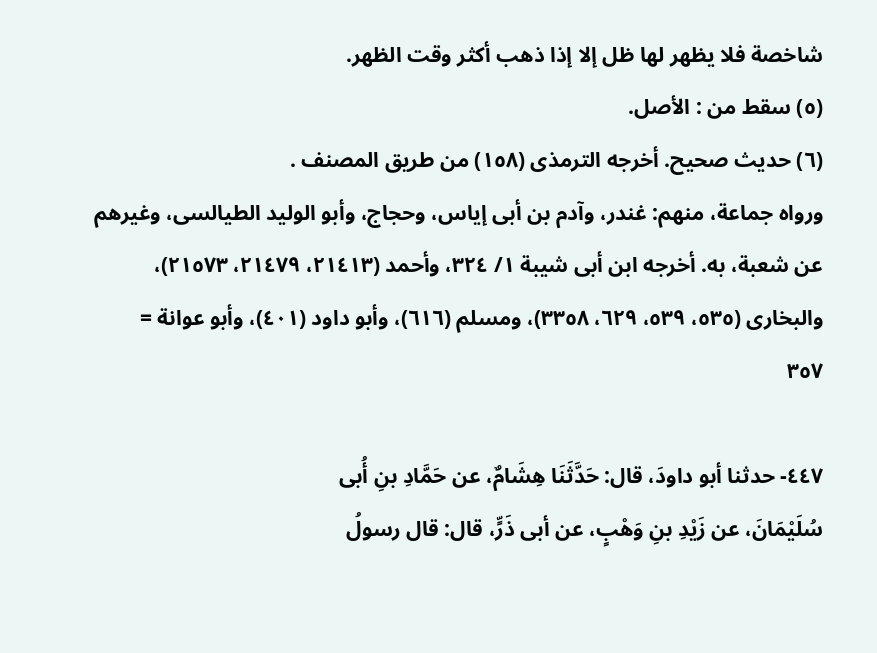شاخصة فلا يظهر لها ظل إلا إذا ذهب أكثر وقت الظهر.
(٥) سقط من : الأصل.
(٦) حديث صحيح. أخرجه الترمذى (١٥٨) من طريق المصنف .
ورواه جماعة، منهم: غندر، وآدم بن أبى إياس، وحجاج، وأبو الوليد الطيالسى، وغيرهم
عن شعبة، به. أخرجه ابن أبى شيبة ١/ ٣٢٤، وأحمد (٢١٤١٣، ٢١٤٧٩، ٢١٥٧٣)،
والبخارى (٥٣٥، ٥٣٩، ٦٢٩، ٣٣٥٨)، ومسلم (٦١٦)، وأبو داود (٤٠١)، وأبو عوانة =
٣٥٧

٤٤٧- حدثنا أبو داودَ، قال: حَدَّثَنَا هِشَامٌ، عن حَمَّادِ بنِ أُبی
سُلَيْمَانَ، عن زَيْدِ بنِ وَهْبٍ، عن أبى ذَرٍّ، قال: قال رسولُ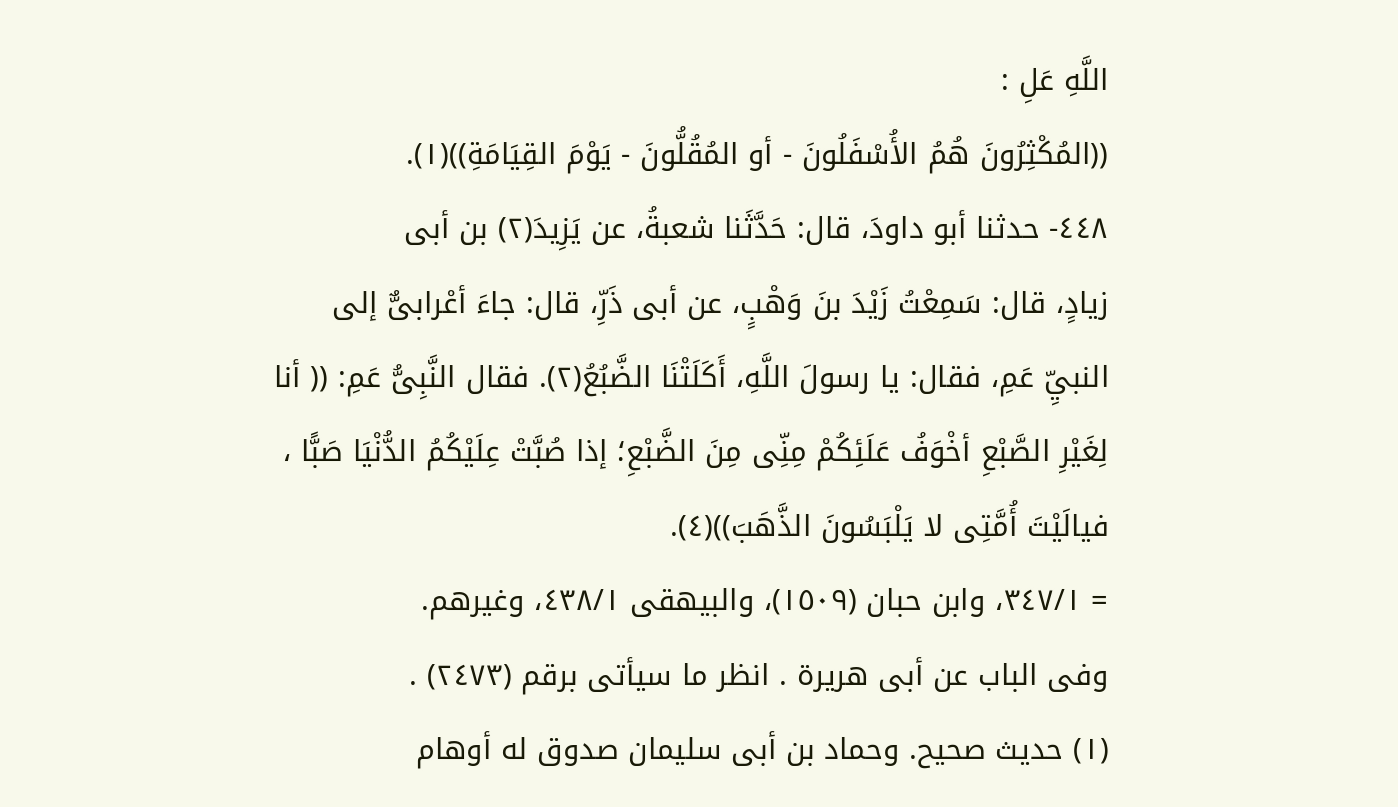اللَّهِ عَلِ :
((المُكْثِرُونَ هُمُ الأُسْفَلُونَ - أو المُقُلُّونَ - يَوْمَ القِيَامَةِ))(١).
٤٤٨- حدثنا أبو داودَ، قال: حَدَّثَنا شعبةُ، عن يَزِيدَ(٢) بن أبى
زيادٍ، قال: سَمِعْتُ زَيْدَ بنَ وَهْبٍ، عن أبى ذَرِّ، قال: جاءَ أعْرابىٌّ إلى
النبيِّ عَمِ، فقال: يا رسولَ اللَّهِ، أَكَلَتْنَا الضَّبُعُ(٢). فقال النَّبِىُّ عَمِ: (( أنا
لِغَيْرِ الصَّبْعِ أخْوَفُ عَلَئِكُمْ مِنِّى مِنَ الضَّبْعِ؛ إذا صُبَّتْ عِلَيْكُمُ الدُّنْيَا صَبًّا ،
فيالَيْتَ أُمَّتِى لا يَلْبَسُونَ الذَّهَبَ))(٤).
= ٣٤٧/١، وابن حبان (١٥٠٩)، والبيهقى ٤٣٨/١، وغيرهم.
وفى الباب عن أبى هريرة . انظر ما سيأتى برقم (٢٤٧٣) .
(١) حديث صحيح. وحماد بن أبى سليمان صدوق له أوهام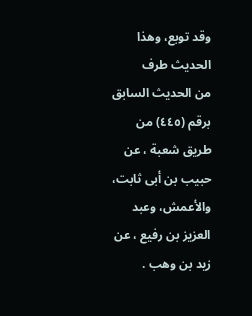وقد توبع، وهذا الحديث طرف
من الحديث السابق برقم (٤٤٥) من طريق شعبة ، عن حبيب بن أبى ثابت، والأعمش، وعبد
العزيز بن رفيع ، عن زيد بن وهب .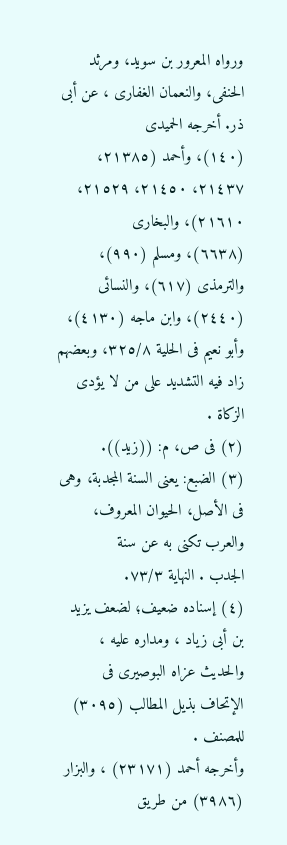ورواه المعرور بن سويد، ومرثد الحنفى، والنعمان الغفارى ، عن أبى ذر. أخرجه الحميدى
(١٤٠)، وأحمد (٢١٣٨٥، ٢١٤٣٧، ٢١٤٥٠، ٢١٥٢٩، ٢١٦١٠)، والبخارى
(٦٦٣٨)، ومسلم (٩٩٠)، والترمذى (٦١٧)، والنسائى (٢٤٤٠)، وابن ماجه (٤١٣٠)،
وأبو نعيم فى الحلية ٣٢٥/٨، وبعضهم زاد فيه التشديد على من لا يؤدى الزكاة .
(٢) فى ص، م: ((زيد)).
(٣) الضبع: يعنى السنة المجدبة، وهى فى الأصل، الحيوان المعروف، والعرب تكنى به عن سنة
الجدب . النهاية ٧٣/٣.
(٤) إسناده ضعيف؛ لضعف يزيد بن أبى زياد ، ومداره عليه ، والحديث عزاه البوصيرى فى
الإتحاف بذيل المطالب (٣٠٩٥) للمصنف .
وأخرجه أحمد (٢٣١٧١) ، والبزار (٣٩٨٦) من طريق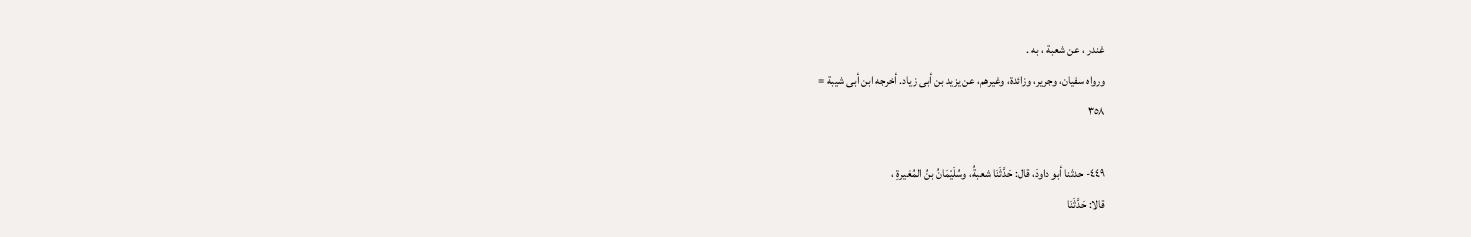غندر ، عن شعبة ، به .
ورواه سفيان، وجرير، وزائدة، وغيرهم، عن يزيد بن أبى زياد. أخرجه ابن أبى شيبة =
٣٥٨

٤٤٩- حدثنا أبو داودَ، قال: حَدَّثَنَا شعبةُ، وسُلَيْمَانُ بنُ المُغيرةِ ،
قالا: حَدَّثَنَا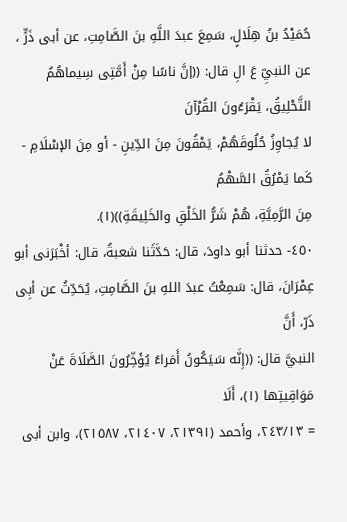حُمَيْدُ بنُ هِلَالٍ، سَمِعَ عبدَ اللَّهِ بنَ الصَّامِتِ، عن أبى ذَرٍّ ،
عن النبيِّ عَ الِ قال: ((إنَّ ناسًا مِنْ أَمَّتِى سِيماهُمُ التَّحْلِيقُ، يَقْرَءُونَ القُرْآنَ
لا يُجاوِزُ حُلُوقَهُمْ، يَمْقُونَ مِنَ الدِّينِ - أو مِنَ الإسْلَامِ - كَما يَمْرُقُ السَّهْمُ
مِنَ الرَّمِيَّةِ، هُمْ شَرُّ الخَلْقِ والخَلِيقَةِ))(١).
٤٥٠- حدثنا أبو داودَ، قال: حَدَّثَنا شعبةُ، قال: أخْبَرَنى أبو
عِمْرَانَ، قال: سَمِعْتُ عبدَ اللهِ بنَ الصَّامِتِ، يُحَدِّثُ عن أبِى ذَرّ، أَنَّ
النبيَّ قال: ((إِنَّه سَيَكُونُ أَمَراءُ يُؤَخِّرُونَ الصَّلَاةَ عَنْ مَوَاقِيتِها (١)، أَلَا
= ٢٤٣/١٣، وأحمد (٢١٣٩١، ٢١٤٠٧، ٢١٥٨٧)، وابن أبى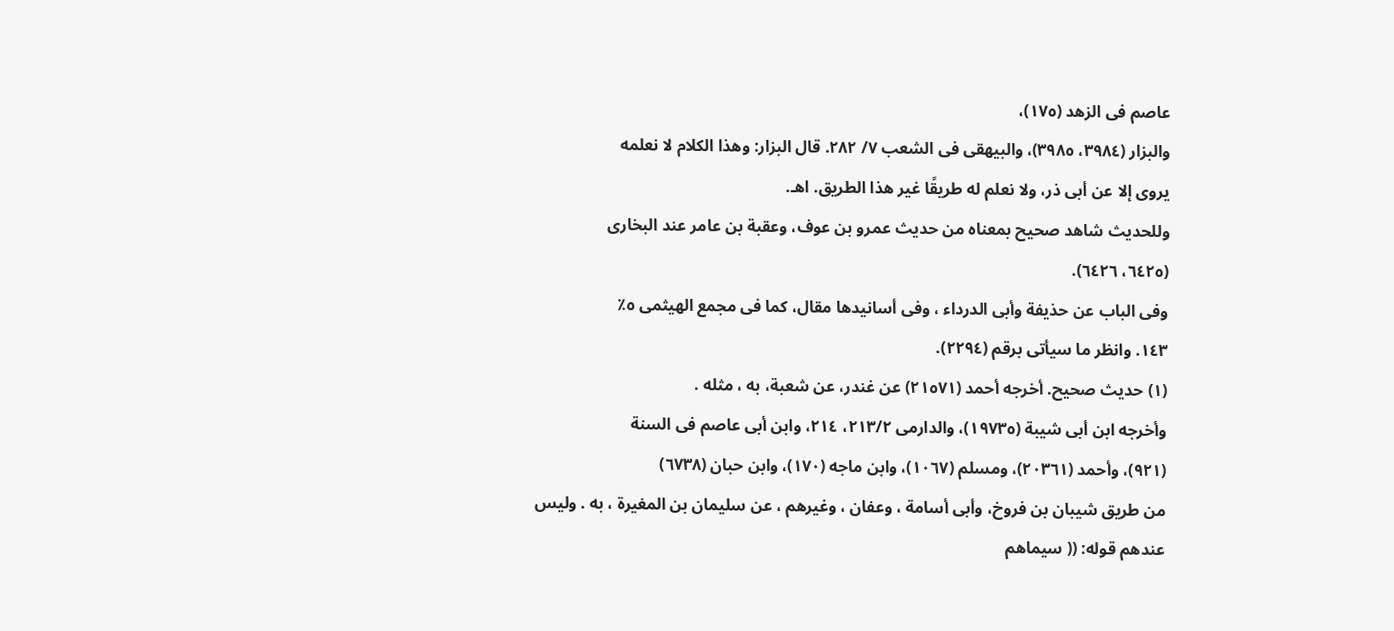عاصم فى الزهد (١٧٥)،
والبزار (٣٩٨٤، ٣٩٨٥)، والبيهقى فى الشعب ٧/ ٢٨٢. قال البزار: وهذا الكلام لا نعلمه
يروى إلا عن أبى ذر، ولا نعلم له طريقًا غير هذا الطريق. اهـ.
وللحديث شاهد صحيح بمعناه من حديث عمرو بن عوف، وعقبة بن عامر عند البخارى
(٦٤٢٥، ٦٤٢٦).
وفى الباب عن حذيفة وأبى الدرداء ، وفى أسانيدها مقال، كما فى مجمع الهيثمى ٥٪
١٤٣. وانظر ما سيأتى برقم (٢٢٩٤).
(١) حديث صحيح. أخرجه أحمد (٢١٥٧١) عن غندر، عن شعبة، به ، مثله .
وأخرجه ابن أبى شيبة (١٩٧٣٥)، والدارمى ٢١٣/٢، ٢١٤، وابن أبى عاصم فى السنة
(٩٢١)، وأحمد (٢٠٣٦١)، ومسلم (١٠٦٧)، وابن ماجه (١٧٠)، وابن حبان (٦٧٣٨)
من طريق شيبان بن فروخ، وأبى أسامة ، وعفان ، وغيرهم ، عن سليمان بن المغيرة ، به . وليس
عندهم قوله: (( سيماهم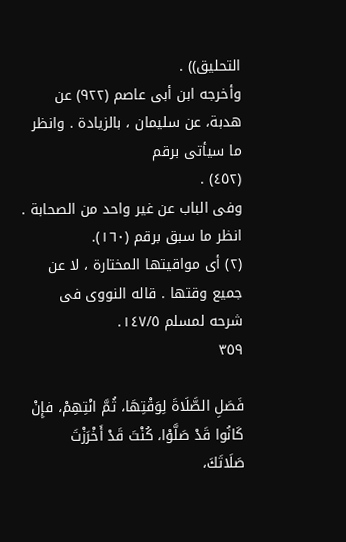التحليق)) .
وأخرجه ابن أبى عاصم (٩٢٢) عن هدبة، عن سليمان ، بالزيادة . وانظر ما سيأتى برقم
(٤٥٢) .
وفى الباب عن غير واحد من الصحابة . انظر ما سبق برقم (١٦٠).
(٢) أى مواقيتها المختارة ، لا عن جميع وقتها . قاله النووى فى شرحه لمسلم ١٤٧/٥.
٣٥٩

فَصَلِ الصَّلَاةَ لِوَقْتِهَا، ثُمَّ انْتِهِمْ، فإِنْ كَانُوا قَدْ صَلَّوْا، كُنْتَ قَدْ أَخْرَزْتَ
صَلَاتَكَ،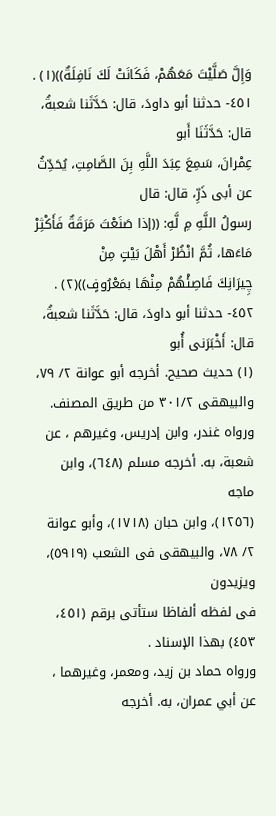وَإِلَّ صَلَّيْتَ مَعَهُمْ، فَكَانَتْ لَكَ نَافِلَةٌ))(١) .
٤٥١- حدثنا أبو داودَ، قال: حَدَّثَنا شعبةُ، قال: حَدَّثَنَا أَبو
عِمْرانَ، سَمِعَ عِبَدَ اللَّهِ بِنَ الصَّامِتِ، يُحَدِّثُ عن أبى ذَرِّ، قال: قال
رسولُ اللَّهِ مِ لَّهِ: ((إذا صَنَعْتَ مَرَقَةٌ فَأَكْثِرْ مَاءَها، ثُمَّ انْظُرْ أَهْلَ بَيْتٍ مِنْ
چِیرَانِكَ فَاصِئْھُمْ مِنْهَا بمَعْرُوفٍ))(٢) .
٤٥٢- حدثنا أبو داودَ، قال: حَدَّثَنا شعبةُ، قال: أَخْبَرَنى أُبو
(١) حديث صحيح. أخرجه أبو عوانة ٢/ ٧٩، والبيهقى ٣٠١/٢ من طريق المصنف.
ورواه غندر، وابن إدريس، وغيرهم ، عن شعبة، به. أخرجه مسلم (٦٤٨)، وابن ماجه
(١٢٥٦)، وابن حبان (١٧١٨)، وأبو عوانة ٢/ ٧٨، والبيهقى فى الشعب (٥٩١٩)، ويزيدون
فى لفظه ألفاظا ستأتى برقم (٤٥١، ٤٥٣) بهذا الإسناد .
ورواه حماد بن زيد، ومعمر، وغيرهما ، عن أبي عمران، به. أخرجه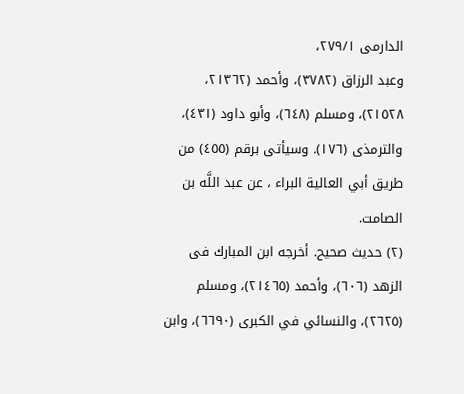الدارمى ٢٧٩/١،
وعبد الرزاق (٣٧٨٢)، وأحمد (٢١٣٦٢، ٢١٥٢٨)، ومسلم (٦٤٨)، وأبو داود (٤٣١)،
والترمذى (١٧٦). وسيأتى برقم (٤٥٥) من طريق أبي العالية البراء ، عن عبد اللَّه بن الصامت.
(٢) حديث صحيح. أخرجه ابن المبارك فى الزهد (٦٠٦)، وأحمد (٢١٤٦٥)، ومسلم
(٢٦٢٥)، والنسائي في الكبرى (٦٦٩٠)، وابن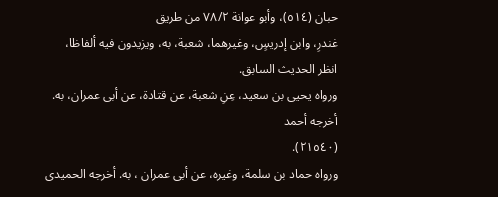حبان (٥١٤)، وأبو عوانة ٧٨/٢ من طريق
غندرِ، وابن إدريسٍ، وغيرهما، شعبة، به، ويزيدون فيه ألفاظا، انظر الحديث السابق.
ورواه يحيى بن سعيد، عِنِ شعبة، عن قتادة، عن أبى عمران، به. أخرجه أحمد
(٢١٥٤٠).
ورواه حماد بن سلمة، وغيره، عن أبى عمران ، به. أخرجه الحميدى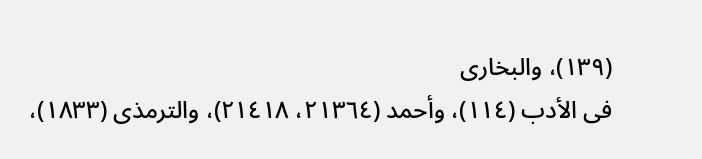(١٣٩)، والبخارى
فى الأدب (١١٤)، وأحمد (٢١٣٦٤، ٢١٤١٨)، والترمذى (١٨٣٣)،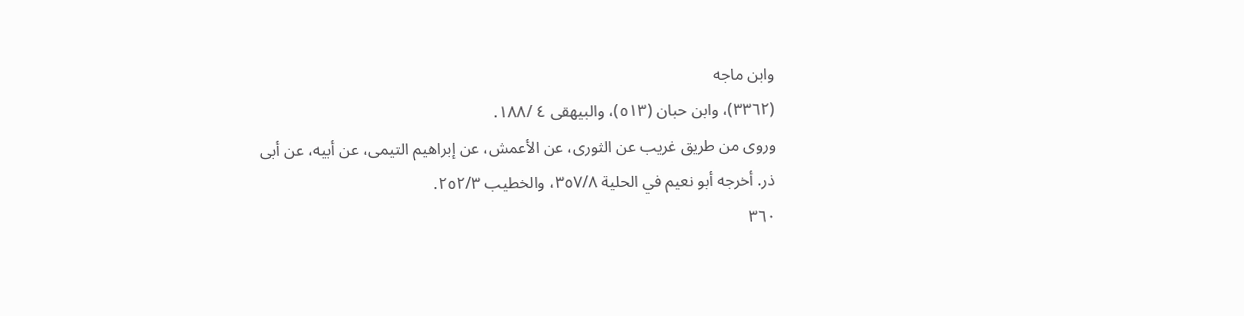وابن ماجه
(٣٣٦٢)، وابن حبان (٥١٣)، والبيهقى ٤ /١٨٨.
وروى من طريق غريب عن الثورى، عن الأعمش، عن إبراهيم التيمى، عن أبيه، عن أبى
ذر. أخرجه أبو نعيم في الحلية ٣٥٧/٨، والخطيب ٢٥٢/٣.
٣٦٠